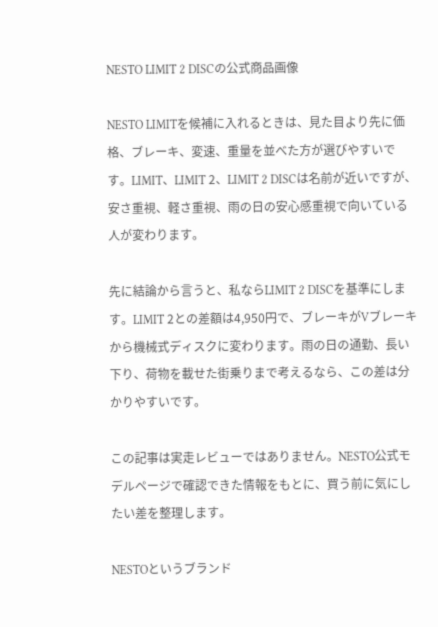NESTO LIMIT 2 DISCの公式商品画像

NESTO LIMITを候補に入れるときは、見た目より先に価格、ブレーキ、変速、重量を並べた方が選びやすいです。LIMIT、LIMIT 2、LIMIT 2 DISCは名前が近いですが、安さ重視、軽さ重視、雨の日の安心感重視で向いている人が変わります。

先に結論から言うと、私ならLIMIT 2 DISCを基準にします。LIMIT 2との差額は4,950円で、ブレーキがVブレーキから機械式ディスクに変わります。雨の日の通勤、長い下り、荷物を載せた街乗りまで考えるなら、この差は分かりやすいです。

この記事は実走レビューではありません。NESTO公式モデルページで確認できた情報をもとに、買う前に気にしたい差を整理します。

NESTOというブランド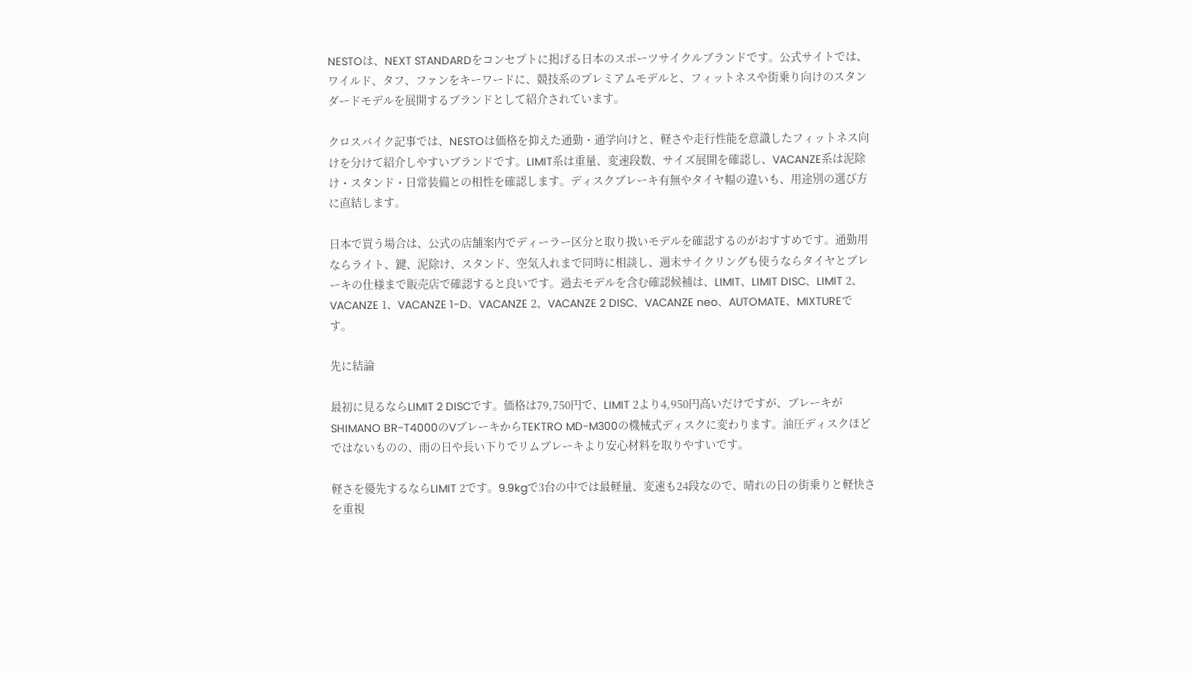NESTOは、NEXT STANDARDをコンセプトに掲げる日本のスポーツサイクルブランドです。公式サイトでは、ワイルド、タフ、ファンをキーワードに、競技系のプレミアムモデルと、フィットネスや街乗り向けのスタンダードモデルを展開するブランドとして紹介されています。

クロスバイク記事では、NESTOは価格を抑えた通勤・通学向けと、軽さや走行性能を意識したフィットネス向けを分けて紹介しやすいブランドです。LIMIT系は重量、変速段数、サイズ展開を確認し、VACANZE系は泥除け・スタンド・日常装備との相性を確認します。ディスクブレーキ有無やタイヤ幅の違いも、用途別の選び方に直結します。

日本で買う場合は、公式の店舗案内でディーラー区分と取り扱いモデルを確認するのがおすすめです。通勤用ならライト、鍵、泥除け、スタンド、空気入れまで同時に相談し、週末サイクリングも使うならタイヤとブレーキの仕様まで販売店で確認すると良いです。過去モデルを含む確認候補は、LIMIT、LIMIT DISC、LIMIT 2、VACANZE 1、VACANZE 1-D、VACANZE 2、VACANZE 2 DISC、VACANZE neo、AUTOMATE、MIXTUREです。

先に結論

最初に見るならLIMIT 2 DISCです。価格は79,750円で、LIMIT 2より4,950円高いだけですが、ブレーキがSHIMANO BR-T4000のVブレーキからTEKTRO MD-M300の機械式ディスクに変わります。油圧ディスクほどではないものの、雨の日や長い下りでリムブレーキより安心材料を取りやすいです。

軽さを優先するならLIMIT 2です。9.9kgで3台の中では最軽量、変速も24段なので、晴れの日の街乗りと軽快さを重視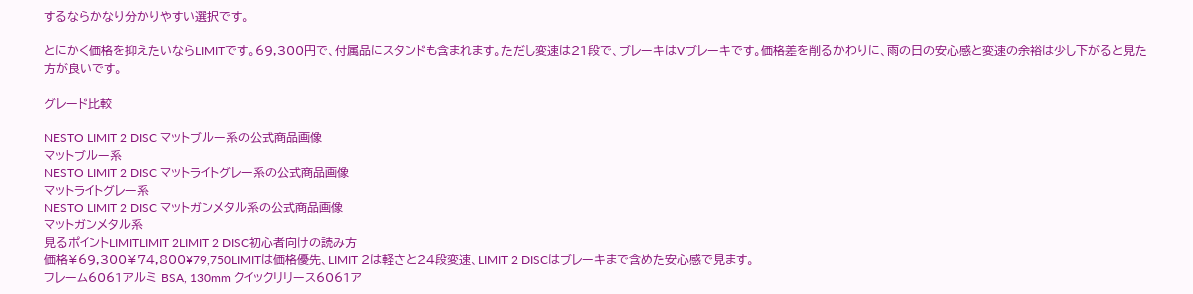するならかなり分かりやすい選択です。

とにかく価格を抑えたいならLIMITです。69,300円で、付属品にスタンドも含まれます。ただし変速は21段で、ブレーキはVブレーキです。価格差を削るかわりに、雨の日の安心感と変速の余裕は少し下がると見た方が良いです。

グレード比較

NESTO LIMIT 2 DISC マットブルー系の公式商品画像
マットブルー系
NESTO LIMIT 2 DISC マットライトグレー系の公式商品画像
マットライトグレー系
NESTO LIMIT 2 DISC マットガンメタル系の公式商品画像
マットガンメタル系
見るポイントLIMITLIMIT 2LIMIT 2 DISC初心者向けの読み方
価格¥69,300¥74,800¥79,750LIMITは価格優先、LIMIT 2は軽さと24段変速、LIMIT 2 DISCはブレーキまで含めた安心感で見ます。
フレーム6061アルミ BSA, 130mm クイックリリース6061ア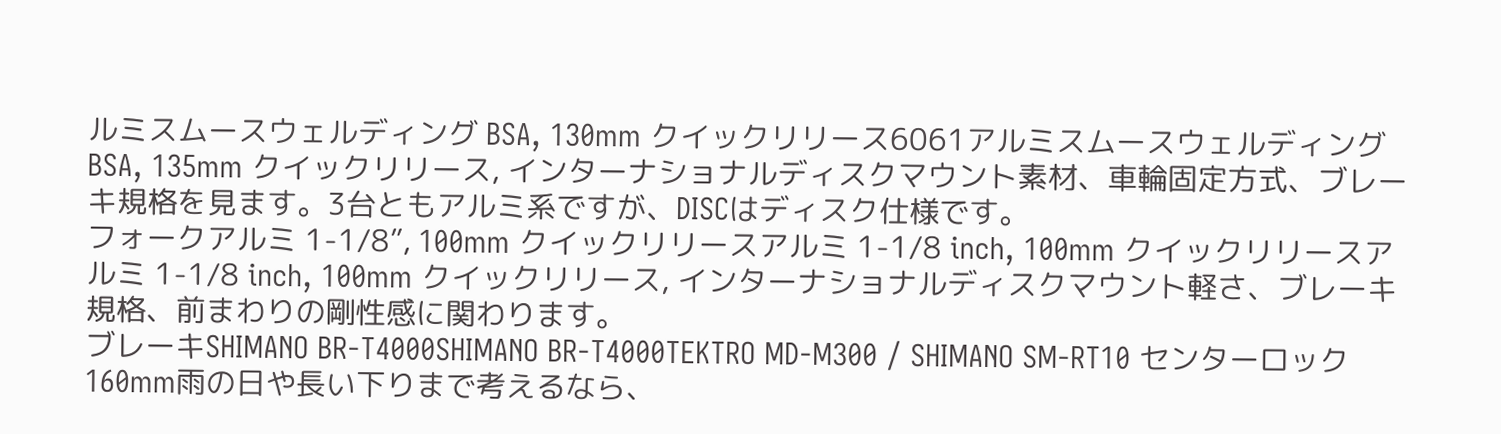ルミスムースウェルディング BSA, 130mm クイックリリース6061アルミスムースウェルディング BSA, 135mm クイックリリース, インターナショナルディスクマウント素材、車輪固定方式、ブレーキ規格を見ます。3台ともアルミ系ですが、DISCはディスク仕様です。
フォークアルミ 1-1/8”, 100mm クイックリリースアルミ 1-1/8 inch, 100mm クイックリリースアルミ 1-1/8 inch, 100mm クイックリリース, インターナショナルディスクマウント軽さ、ブレーキ規格、前まわりの剛性感に関わります。
ブレーキSHIMANO BR-T4000SHIMANO BR-T4000TEKTRO MD-M300 / SHIMANO SM-RT10 センターロック 160mm雨の日や長い下りまで考えるなら、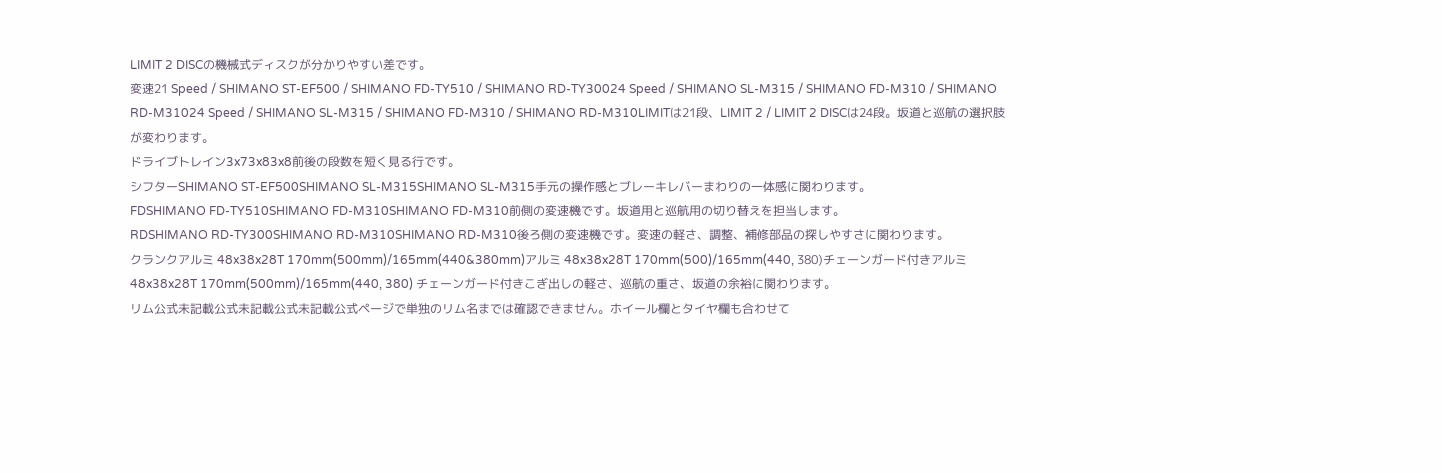LIMIT 2 DISCの機械式ディスクが分かりやすい差です。
変速21 Speed / SHIMANO ST-EF500 / SHIMANO FD-TY510 / SHIMANO RD-TY30024 Speed / SHIMANO SL-M315 / SHIMANO FD-M310 / SHIMANO RD-M31024 Speed / SHIMANO SL-M315 / SHIMANO FD-M310 / SHIMANO RD-M310LIMITは21段、LIMIT 2 / LIMIT 2 DISCは24段。坂道と巡航の選択肢が変わります。
ドライブトレイン3x73x83x8前後の段数を短く見る行です。
シフターSHIMANO ST-EF500SHIMANO SL-M315SHIMANO SL-M315手元の操作感とブレーキレバーまわりの一体感に関わります。
FDSHIMANO FD-TY510SHIMANO FD-M310SHIMANO FD-M310前側の変速機です。坂道用と巡航用の切り替えを担当します。
RDSHIMANO RD-TY300SHIMANO RD-M310SHIMANO RD-M310後ろ側の変速機です。変速の軽さ、調整、補修部品の探しやすさに関わります。
クランクアルミ 48x38x28T 170mm(500mm)/165mm(440&380mm)アルミ 48x38x28T 170mm(500)/165mm(440, 380)チェーンガード付きアルミ 48x38x28T 170mm(500mm)/165mm(440, 380) チェーンガード付きこぎ出しの軽さ、巡航の重さ、坂道の余裕に関わります。
リム公式未記載公式未記載公式未記載公式ページで単独のリム名までは確認できません。ホイール欄とタイヤ欄も合わせて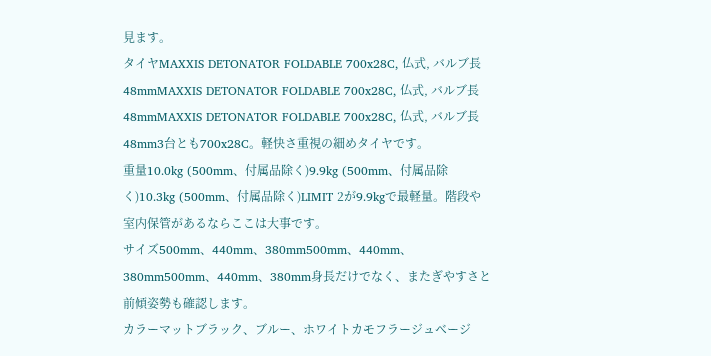見ます。
タイヤMAXXIS DETONATOR FOLDABLE 700x28C, 仏式, バルブ長48mmMAXXIS DETONATOR FOLDABLE 700x28C, 仏式, バルブ長48mmMAXXIS DETONATOR FOLDABLE 700x28C, 仏式, バルブ長48mm3台とも700x28C。軽快さ重視の細めタイヤです。
重量10.0kg (500mm、付属品除く)9.9kg (500mm、付属品除く)10.3kg (500mm、付属品除く)LIMIT 2が9.9kgで最軽量。階段や室内保管があるならここは大事です。
サイズ500mm、440mm、380mm500mm、440mm、380mm500mm、440mm、380mm身長だけでなく、またぎやすさと前傾姿勢も確認します。
カラーマットブラック、ブルー、ホワイトカモフラージュベージ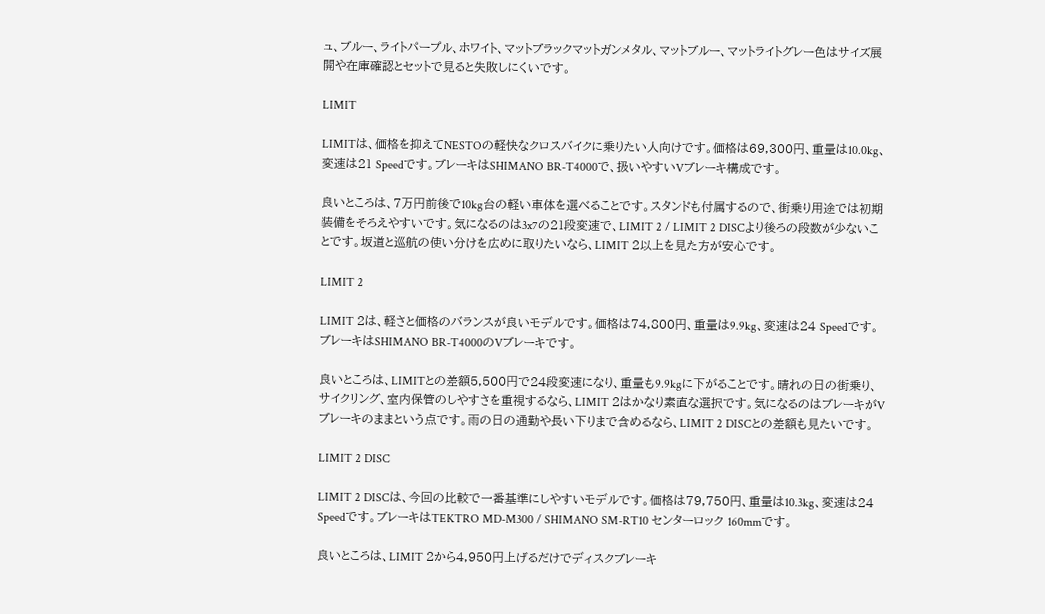ュ、ブルー、ライトパープル、ホワイト、マットブラックマットガンメタル、マットブルー、マットライトグレー色はサイズ展開や在庫確認とセットで見ると失敗しにくいです。

LIMIT

LIMITは、価格を抑えてNESTOの軽快なクロスバイクに乗りたい人向けです。価格は69,300円、重量は10.0kg、変速は21 Speedです。ブレーキはSHIMANO BR-T4000で、扱いやすいVブレーキ構成です。

良いところは、7万円前後で10kg台の軽い車体を選べることです。スタンドも付属するので、街乗り用途では初期装備をそろえやすいです。気になるのは3x7の21段変速で、LIMIT 2 / LIMIT 2 DISCより後ろの段数が少ないことです。坂道と巡航の使い分けを広めに取りたいなら、LIMIT 2以上を見た方が安心です。

LIMIT 2

LIMIT 2は、軽さと価格のバランスが良いモデルです。価格は74,800円、重量は9.9kg、変速は24 Speedです。ブレーキはSHIMANO BR-T4000のVブレーキです。

良いところは、LIMITとの差額5,500円で24段変速になり、重量も9.9kgに下がることです。晴れの日の街乗り、サイクリング、室内保管のしやすさを重視するなら、LIMIT 2はかなり素直な選択です。気になるのはブレーキがVブレーキのままという点です。雨の日の通勤や長い下りまで含めるなら、LIMIT 2 DISCとの差額も見たいです。

LIMIT 2 DISC

LIMIT 2 DISCは、今回の比較で一番基準にしやすいモデルです。価格は79,750円、重量は10.3kg、変速は24 Speedです。ブレーキはTEKTRO MD-M300 / SHIMANO SM-RT10 センターロック 160mmです。

良いところは、LIMIT 2から4,950円上げるだけでディスクブレーキ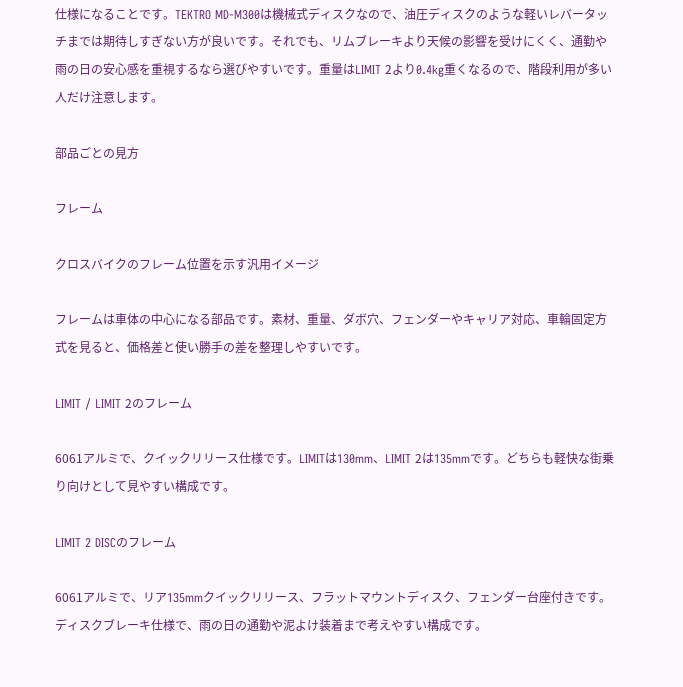仕様になることです。TEKTRO MD-M300は機械式ディスクなので、油圧ディスクのような軽いレバータッチまでは期待しすぎない方が良いです。それでも、リムブレーキより天候の影響を受けにくく、通勤や雨の日の安心感を重視するなら選びやすいです。重量はLIMIT 2より0.4kg重くなるので、階段利用が多い人だけ注意します。

部品ごとの見方

フレーム

クロスバイクのフレーム位置を示す汎用イメージ

フレームは車体の中心になる部品です。素材、重量、ダボ穴、フェンダーやキャリア対応、車輪固定方式を見ると、価格差と使い勝手の差を整理しやすいです。

LIMIT / LIMIT 2のフレーム

6061アルミで、クイックリリース仕様です。LIMITは130mm、LIMIT 2は135mmです。どちらも軽快な街乗り向けとして見やすい構成です。

LIMIT 2 DISCのフレーム

6061アルミで、リア135mmクイックリリース、フラットマウントディスク、フェンダー台座付きです。ディスクブレーキ仕様で、雨の日の通勤や泥よけ装着まで考えやすい構成です。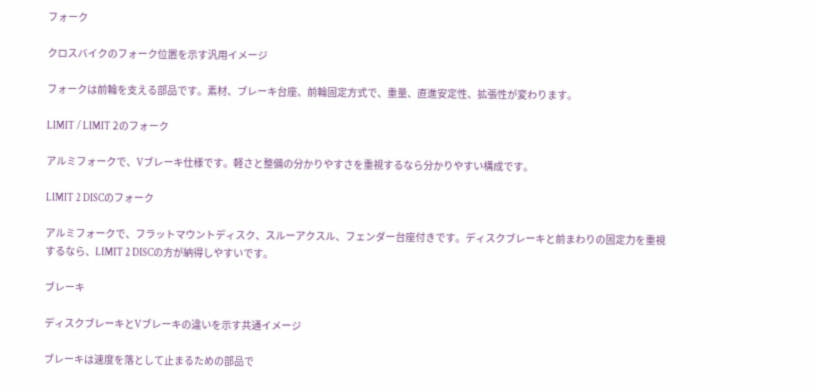フォーク

クロスバイクのフォーク位置を示す汎用イメージ

フォークは前輪を支える部品です。素材、ブレーキ台座、前輪固定方式で、重量、直進安定性、拡張性が変わります。

LIMIT / LIMIT 2のフォーク

アルミフォークで、Vブレーキ仕様です。軽さと整備の分かりやすさを重視するなら分かりやすい構成です。

LIMIT 2 DISCのフォーク

アルミフォークで、フラットマウントディスク、スルーアクスル、フェンダー台座付きです。ディスクブレーキと前まわりの固定力を重視するなら、LIMIT 2 DISCの方が納得しやすいです。

ブレーキ

ディスクブレーキとVブレーキの違いを示す共通イメージ

ブレーキは速度を落として止まるための部品で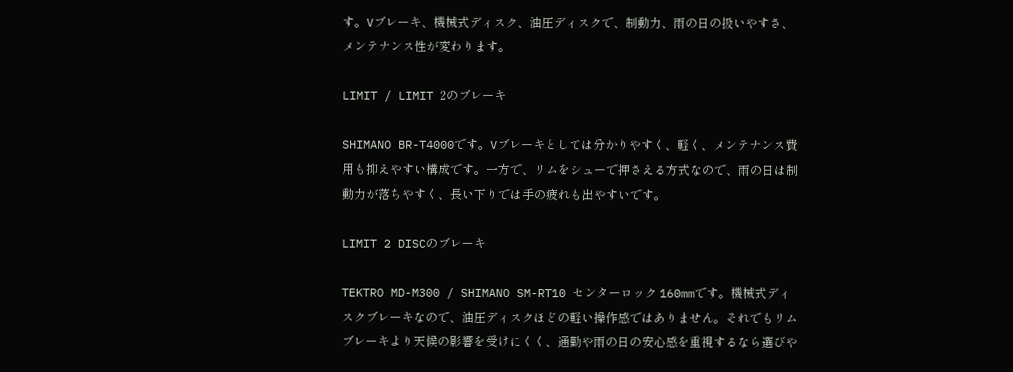す。Vブレーキ、機械式ディスク、油圧ディスクで、制動力、雨の日の扱いやすさ、メンテナンス性が変わります。

LIMIT / LIMIT 2のブレーキ

SHIMANO BR-T4000です。Vブレーキとしては分かりやすく、軽く、メンテナンス費用も抑えやすい構成です。一方で、リムをシューで押さえる方式なので、雨の日は制動力が落ちやすく、長い下りでは手の疲れも出やすいです。

LIMIT 2 DISCのブレーキ

TEKTRO MD-M300 / SHIMANO SM-RT10 センターロック 160mmです。機械式ディスクブレーキなので、油圧ディスクほどの軽い操作感ではありません。それでもリムブレーキより天候の影響を受けにくく、通勤や雨の日の安心感を重視するなら選びや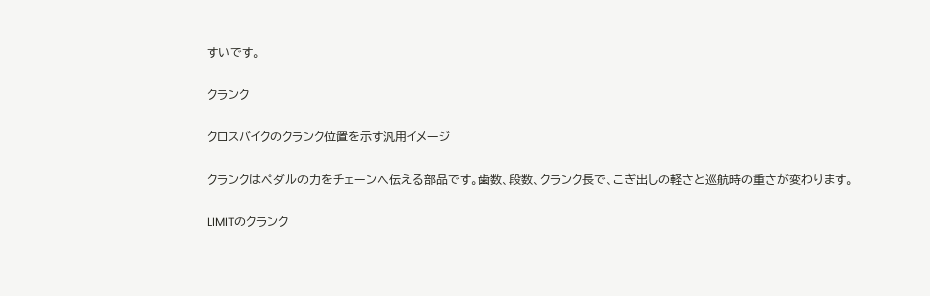すいです。

クランク

クロスバイクのクランク位置を示す汎用イメージ

クランクはペダルの力をチェーンへ伝える部品です。歯数、段数、クランク長で、こぎ出しの軽さと巡航時の重さが変わります。

LIMITのクランク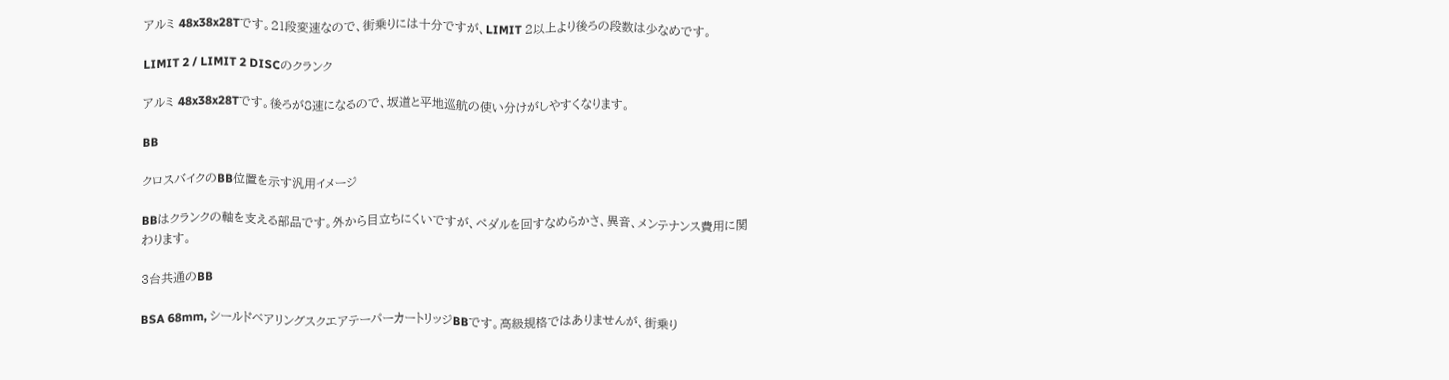アルミ 48x38x28Tです。21段変速なので、街乗りには十分ですが、LIMIT 2以上より後ろの段数は少なめです。

LIMIT 2 / LIMIT 2 DISCのクランク

アルミ 48x38x28Tです。後ろが8速になるので、坂道と平地巡航の使い分けがしやすくなります。

BB

クロスバイクのBB位置を示す汎用イメージ

BBはクランクの軸を支える部品です。外から目立ちにくいですが、ペダルを回すなめらかさ、異音、メンテナンス費用に関わります。

3台共通のBB

BSA 68mm, シールドベアリングスクエアテーパーカートリッジBBです。高級規格ではありませんが、街乗り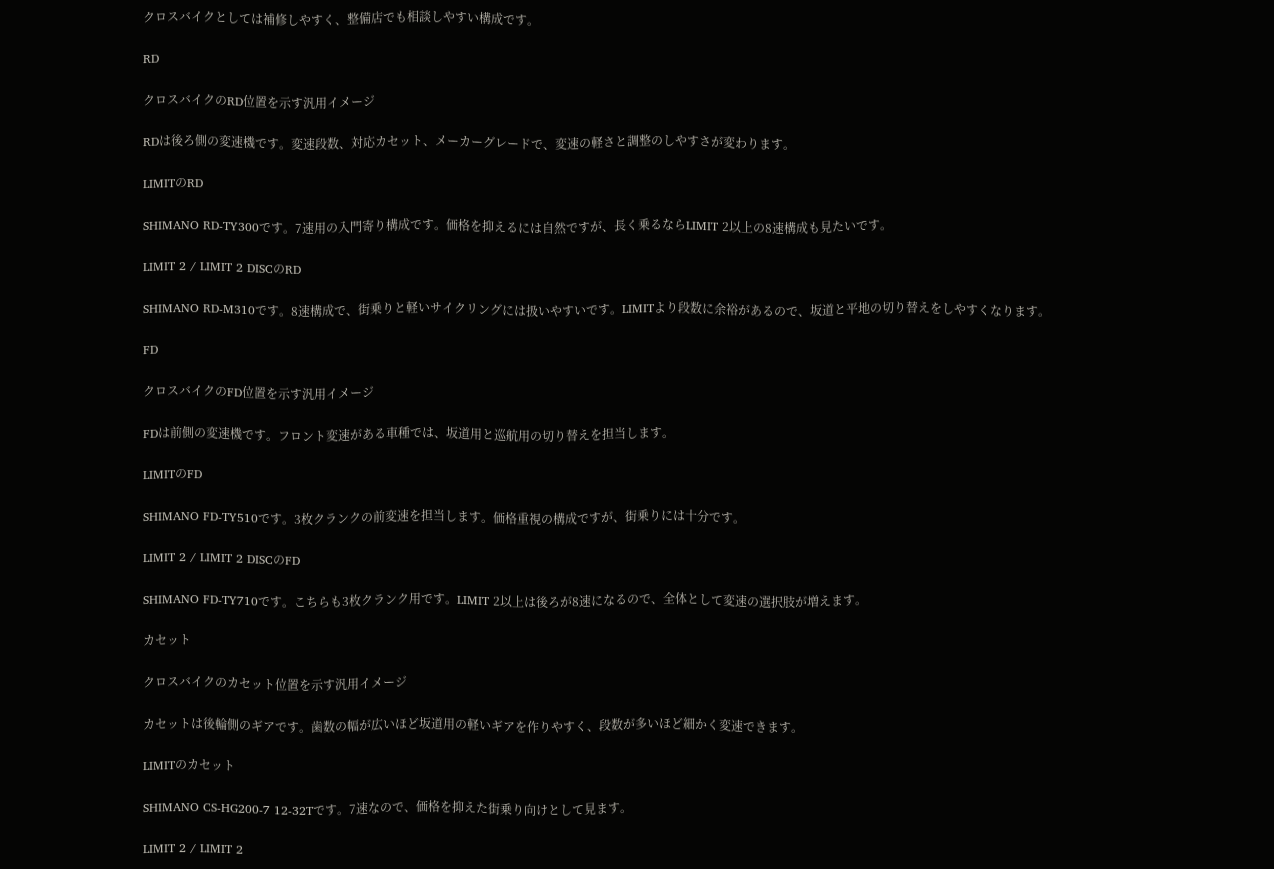クロスバイクとしては補修しやすく、整備店でも相談しやすい構成です。

RD

クロスバイクのRD位置を示す汎用イメージ

RDは後ろ側の変速機です。変速段数、対応カセット、メーカーグレードで、変速の軽さと調整のしやすさが変わります。

LIMITのRD

SHIMANO RD-TY300です。7速用の入門寄り構成です。価格を抑えるには自然ですが、長く乗るならLIMIT 2以上の8速構成も見たいです。

LIMIT 2 / LIMIT 2 DISCのRD

SHIMANO RD-M310です。8速構成で、街乗りと軽いサイクリングには扱いやすいです。LIMITより段数に余裕があるので、坂道と平地の切り替えをしやすくなります。

FD

クロスバイクのFD位置を示す汎用イメージ

FDは前側の変速機です。フロント変速がある車種では、坂道用と巡航用の切り替えを担当します。

LIMITのFD

SHIMANO FD-TY510です。3枚クランクの前変速を担当します。価格重視の構成ですが、街乗りには十分です。

LIMIT 2 / LIMIT 2 DISCのFD

SHIMANO FD-TY710です。こちらも3枚クランク用です。LIMIT 2以上は後ろが8速になるので、全体として変速の選択肢が増えます。

カセット

クロスバイクのカセット位置を示す汎用イメージ

カセットは後輪側のギアです。歯数の幅が広いほど坂道用の軽いギアを作りやすく、段数が多いほど細かく変速できます。

LIMITのカセット

SHIMANO CS-HG200-7 12-32Tです。7速なので、価格を抑えた街乗り向けとして見ます。

LIMIT 2 / LIMIT 2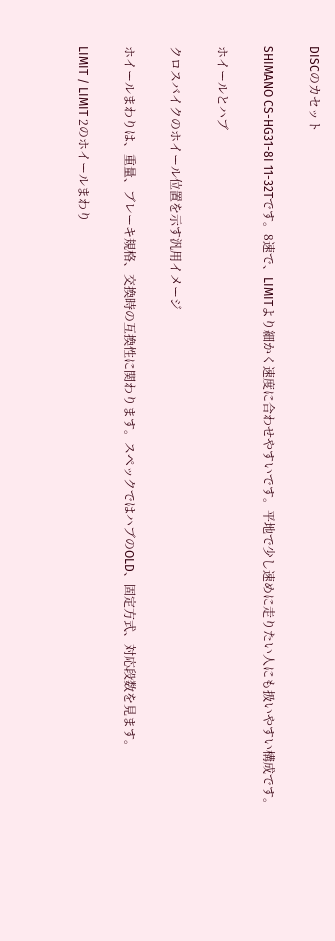DISCのカセット

SHIMANO CS-HG31-8I 11-32Tです。8速で、LIMITより細かく速度に合わせやすいです。平地で少し速めに走りたい人にも扱いやすい構成です。

ホイールとハブ

クロスバイクのホイール位置を示す汎用イメージ

ホイールまわりは、重量、ブレーキ規格、交換時の互換性に関わります。スペックではハブのOLD、固定方式、対応段数を見ます。

LIMIT / LIMIT 2のホイールまわり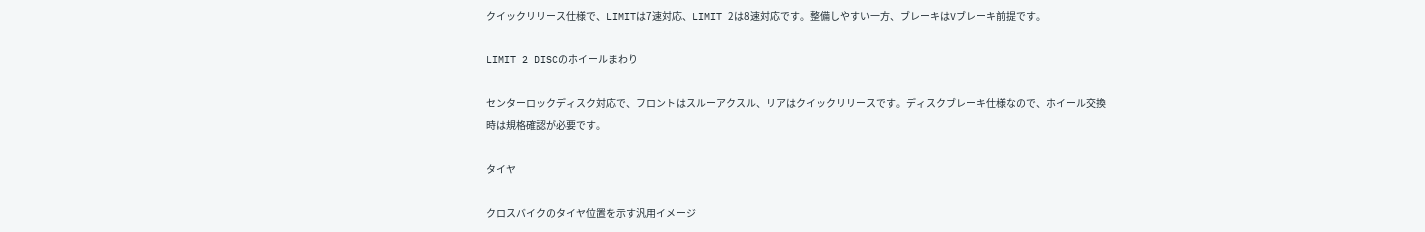クイックリリース仕様で、LIMITは7速対応、LIMIT 2は8速対応です。整備しやすい一方、ブレーキはVブレーキ前提です。

LIMIT 2 DISCのホイールまわり

センターロックディスク対応で、フロントはスルーアクスル、リアはクイックリリースです。ディスクブレーキ仕様なので、ホイール交換時は規格確認が必要です。

タイヤ

クロスバイクのタイヤ位置を示す汎用イメージ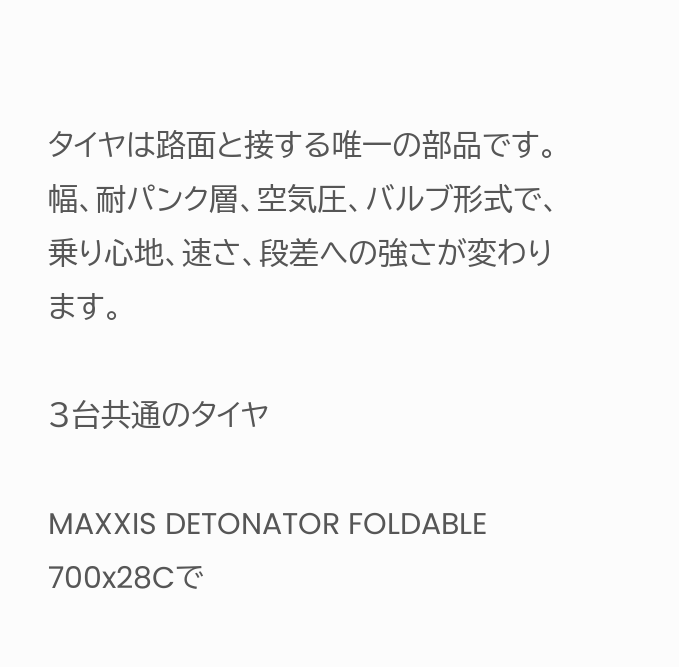タイヤは路面と接する唯一の部品です。幅、耐パンク層、空気圧、バルブ形式で、乗り心地、速さ、段差への強さが変わります。

3台共通のタイヤ

MAXXIS DETONATOR FOLDABLE 700x28Cで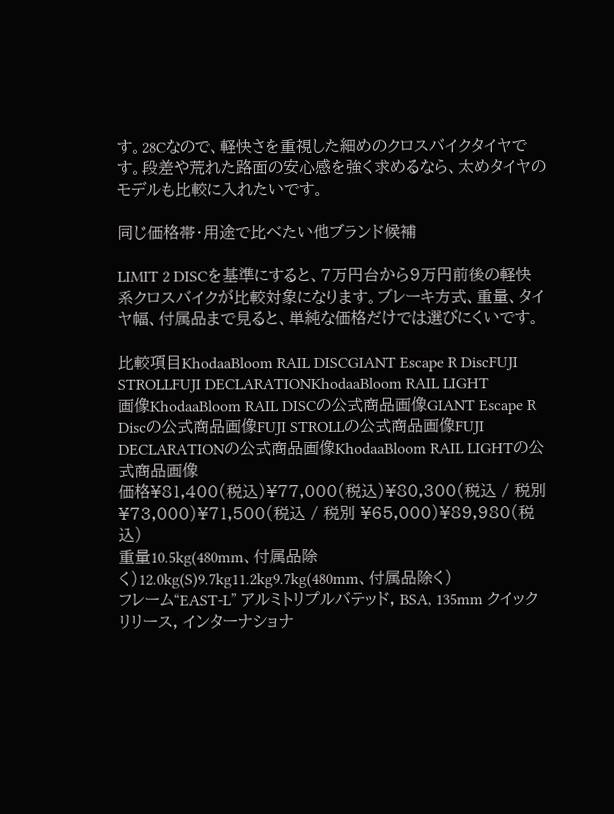す。28Cなので、軽快さを重視した細めのクロスバイクタイヤです。段差や荒れた路面の安心感を強く求めるなら、太めタイヤのモデルも比較に入れたいです。

同じ価格帯・用途で比べたい他ブランド候補

LIMIT 2 DISCを基準にすると、7万円台から9万円前後の軽快系クロスバイクが比較対象になります。ブレーキ方式、重量、タイヤ幅、付属品まで見ると、単純な価格だけでは選びにくいです。

比較項目KhodaaBloom RAIL DISCGIANT Escape R DiscFUJI STROLLFUJI DECLARATIONKhodaaBloom RAIL LIGHT
画像KhodaaBloom RAIL DISCの公式商品画像GIANT Escape R Discの公式商品画像FUJI STROLLの公式商品画像FUJI DECLARATIONの公式商品画像KhodaaBloom RAIL LIGHTの公式商品画像
価格¥81,400(税込)¥77,000(税込)¥80,300(税込 / 税別 ¥73,000)¥71,500(税込 / 税別 ¥65,000)¥89,980(税込)
重量10.5kg(480mm、付属品除く)12.0kg(S)9.7kg11.2kg9.7kg(480mm、付属品除く)
フレーム“EAST-L” アルミトリプルバテッド, BSA, 135mm クイックリリース, インターナショナ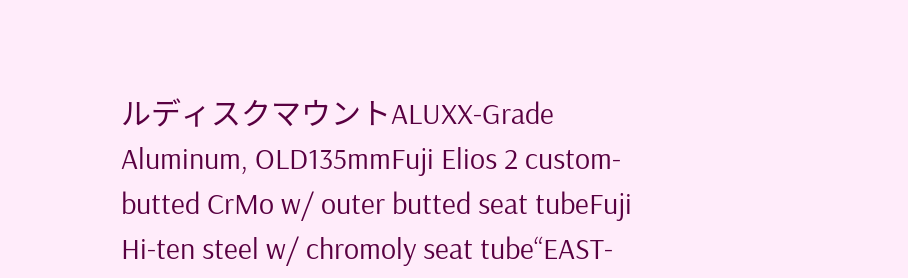ルディスクマウントALUXX-Grade Aluminum, OLD135mmFuji Elios 2 custom-butted CrMo w/ outer butted seat tubeFuji Hi-ten steel w/ chromoly seat tube“EAST-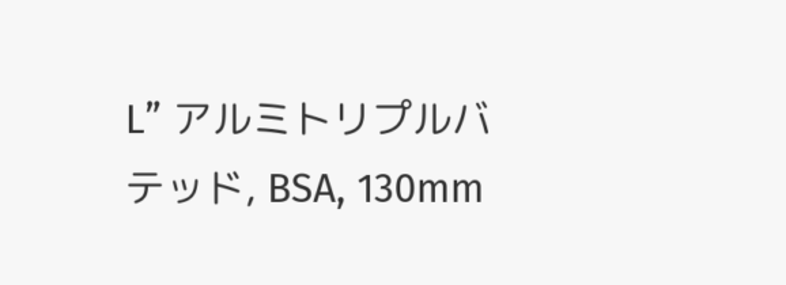L” アルミトリプルバテッド, BSA, 130mm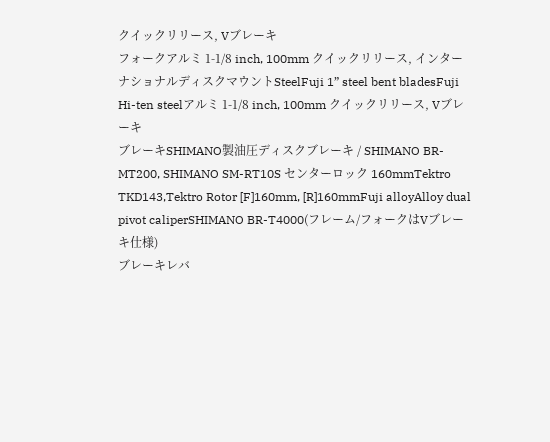クイックリリース, Vブレーキ
フォークアルミ 1-1/8 inch, 100mm クイックリリース, インターナショナルディスクマウントSteelFuji 1” steel bent bladesFuji Hi-ten steelアルミ 1-1/8 inch, 100mm クイックリリース, Vブレーキ
ブレーキSHIMANO製油圧ディスクブレーキ / SHIMANO BR-MT200, SHIMANO SM-RT10S センターロック 160mmTektro TKD143,Tektro Rotor [F]160mm, [R]160mmFuji alloyAlloy dual pivot caliperSHIMANO BR-T4000(フレーム/フォークはVブレーキ仕様)
ブレーキレバ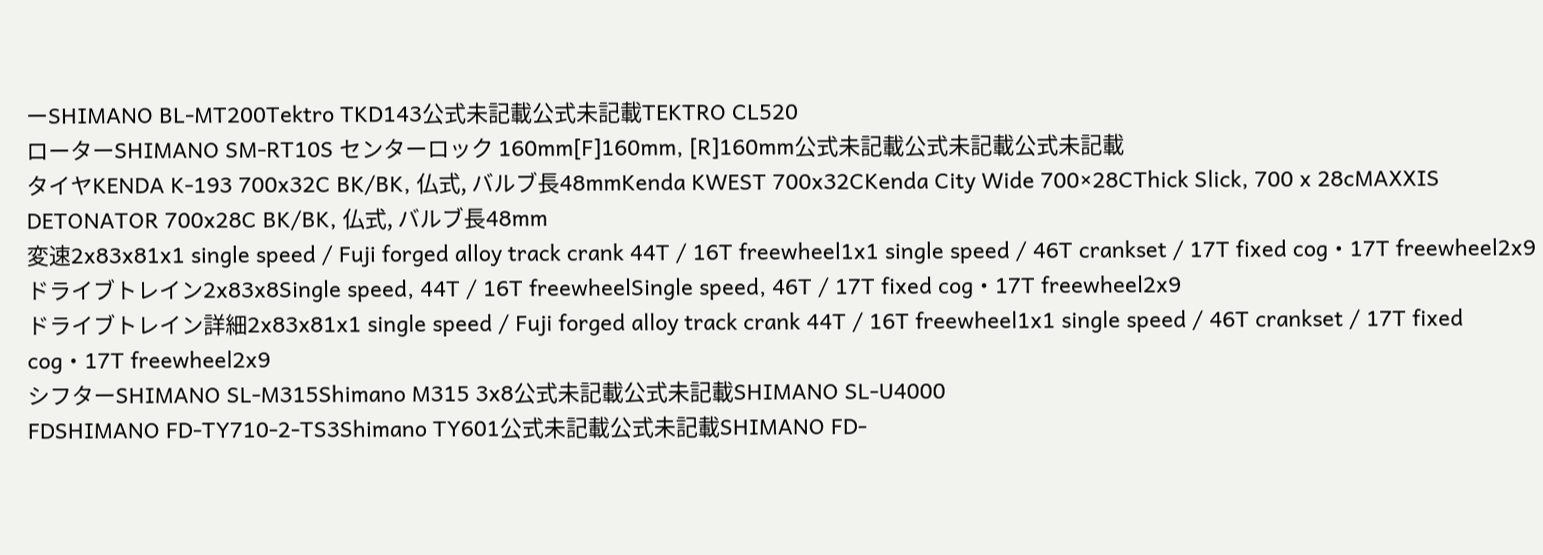ーSHIMANO BL-MT200Tektro TKD143公式未記載公式未記載TEKTRO CL520
ローターSHIMANO SM-RT10S センターロック 160mm[F]160mm, [R]160mm公式未記載公式未記載公式未記載
タイヤKENDA K-193 700x32C BK/BK, 仏式, バルブ長48mmKenda KWEST 700x32CKenda City Wide 700×28CThick Slick, 700 x 28cMAXXIS DETONATOR 700x28C BK/BK, 仏式, バルブ長48mm
変速2x83x81x1 single speed / Fuji forged alloy track crank 44T / 16T freewheel1x1 single speed / 46T crankset / 17T fixed cog・17T freewheel2x9
ドライブトレイン2x83x8Single speed, 44T / 16T freewheelSingle speed, 46T / 17T fixed cog・17T freewheel2x9
ドライブトレイン詳細2x83x81x1 single speed / Fuji forged alloy track crank 44T / 16T freewheel1x1 single speed / 46T crankset / 17T fixed cog・17T freewheel2x9
シフターSHIMANO SL-M315Shimano M315 3x8公式未記載公式未記載SHIMANO SL-U4000
FDSHIMANO FD-TY710-2-TS3Shimano TY601公式未記載公式未記載SHIMANO FD-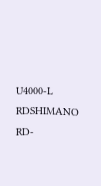U4000-L
RDSHIMANO RD-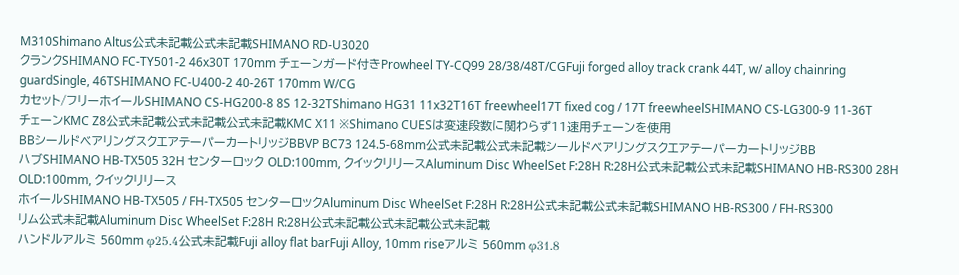M310Shimano Altus公式未記載公式未記載SHIMANO RD-U3020
クランクSHIMANO FC-TY501-2 46x30T 170mm チェーンガード付きProwheel TY-CQ99 28/38/48T/CGFuji forged alloy track crank 44T, w/ alloy chainring guardSingle, 46TSHIMANO FC-U400-2 40-26T 170mm W/CG
カセット/フリーホイールSHIMANO CS-HG200-8 8S 12-32TShimano HG31 11x32T16T freewheel17T fixed cog / 17T freewheelSHIMANO CS-LG300-9 11-36T
チェーンKMC Z8公式未記載公式未記載公式未記載KMC X11 ※Shimano CUESは変速段数に関わらず11速用チェーンを使用
BBシールドベアリングスクエアテーパーカートリッジBBVP BC73 124.5-68mm公式未記載公式未記載シールドベアリングスクエアテーパーカートリッジBB
ハブSHIMANO HB-TX505 32H センターロック OLD:100mm, クイックリリースAluminum Disc WheelSet F:28H R:28H公式未記載公式未記載SHIMANO HB-RS300 28H OLD:100mm, クイックリリース
ホイールSHIMANO HB-TX505 / FH-TX505 センターロックAluminum Disc WheelSet F:28H R:28H公式未記載公式未記載SHIMANO HB-RS300 / FH-RS300
リム公式未記載Aluminum Disc WheelSet F:28H R:28H公式未記載公式未記載公式未記載
ハンドルアルミ 560mm φ25.4公式未記載Fuji alloy flat barFuji Alloy, 10mm riseアルミ 560mm φ31.8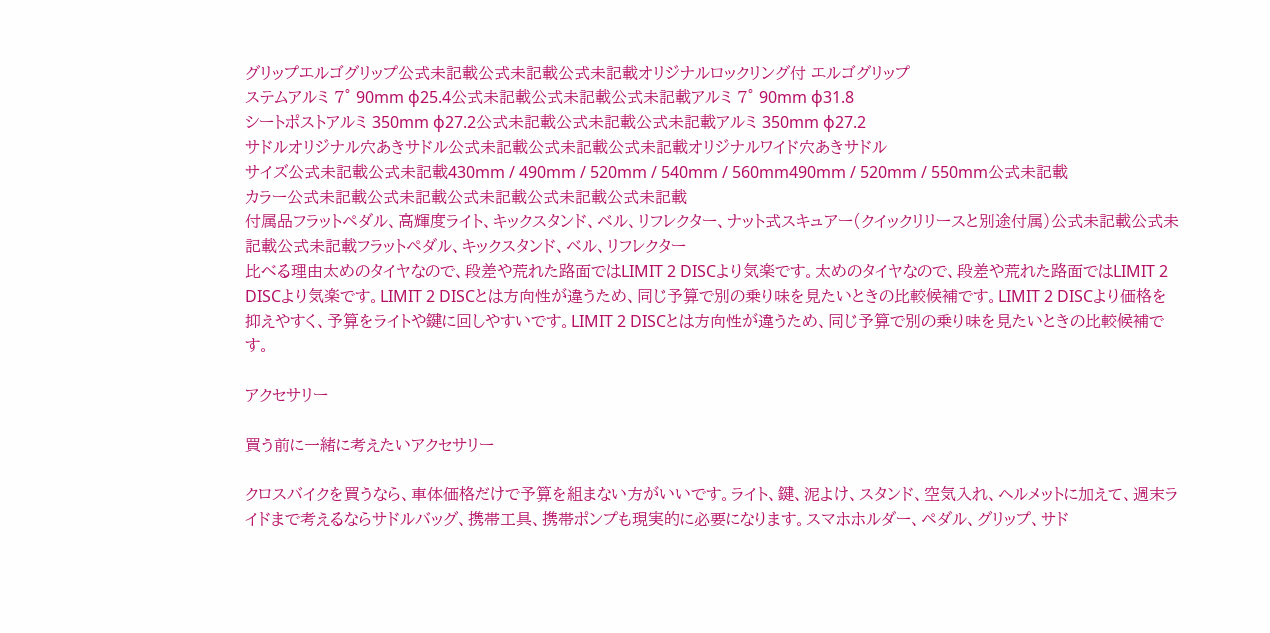グリップエルゴグリップ公式未記載公式未記載公式未記載オリジナルロックリング付 エルゴグリップ
ステムアルミ 7° 90mm φ25.4公式未記載公式未記載公式未記載アルミ 7° 90mm φ31.8
シートポストアルミ 350mm φ27.2公式未記載公式未記載公式未記載アルミ 350mm φ27.2
サドルオリジナル穴あきサドル公式未記載公式未記載公式未記載オリジナルワイド穴あきサドル
サイズ公式未記載公式未記載430mm / 490mm / 520mm / 540mm / 560mm490mm / 520mm / 550mm公式未記載
カラー公式未記載公式未記載公式未記載公式未記載公式未記載
付属品フラットペダル、高輝度ライト、キックスタンド、ベル、リフレクター、ナット式スキュアー(クイックリリースと別途付属)公式未記載公式未記載公式未記載フラットペダル、キックスタンド、ベル、リフレクター
比べる理由太めのタイヤなので、段差や荒れた路面ではLIMIT 2 DISCより気楽です。太めのタイヤなので、段差や荒れた路面ではLIMIT 2 DISCより気楽です。LIMIT 2 DISCとは方向性が違うため、同じ予算で別の乗り味を見たいときの比較候補です。LIMIT 2 DISCより価格を抑えやすく、予算をライトや鍵に回しやすいです。LIMIT 2 DISCとは方向性が違うため、同じ予算で別の乗り味を見たいときの比較候補です。

アクセサリー

買う前に一緒に考えたいアクセサリー

クロスバイクを買うなら、車体価格だけで予算を組まない方がいいです。ライト、鍵、泥よけ、スタンド、空気入れ、ヘルメットに加えて、週末ライドまで考えるならサドルバッグ、携帯工具、携帯ポンプも現実的に必要になります。スマホホルダー、ペダル、グリップ、サド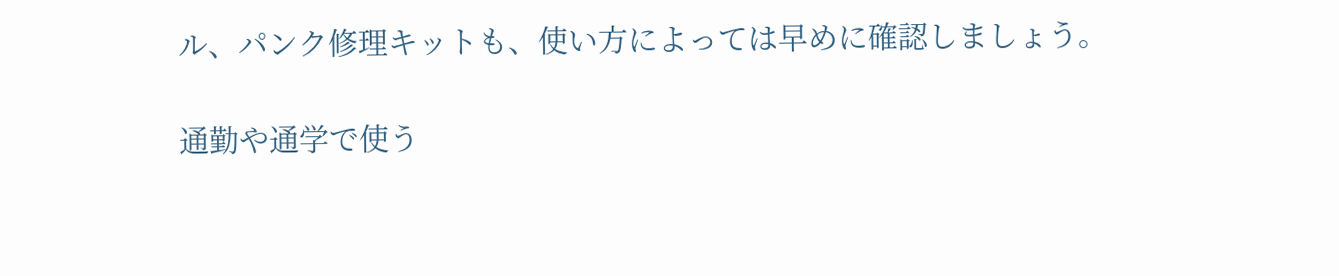ル、パンク修理キットも、使い方によっては早めに確認しましょう。

通勤や通学で使う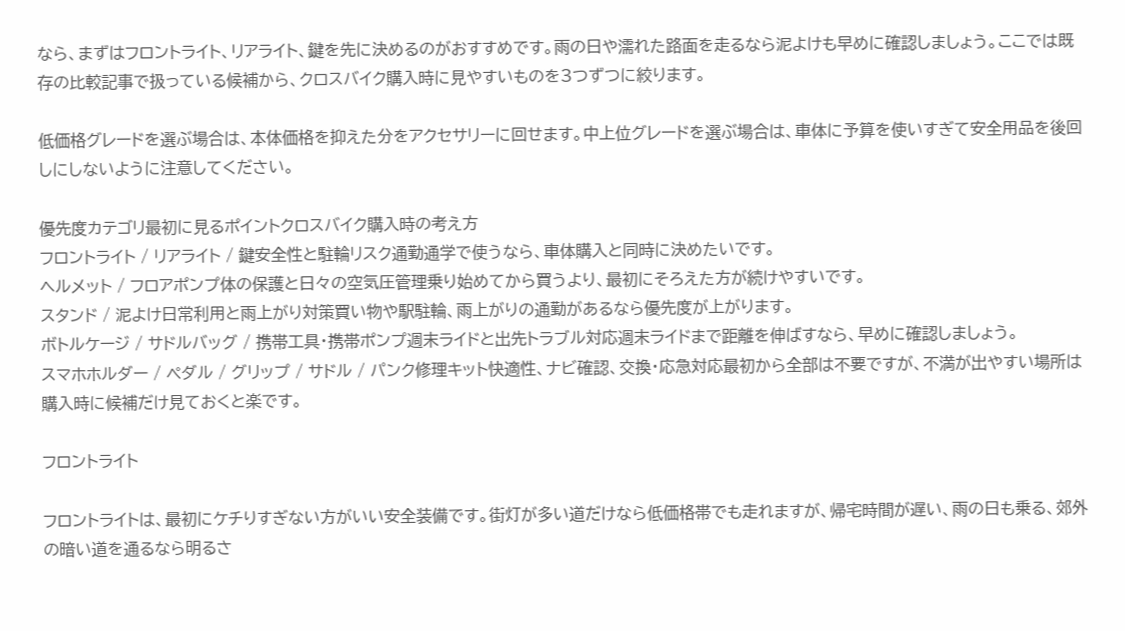なら、まずはフロントライト、リアライト、鍵を先に決めるのがおすすめです。雨の日や濡れた路面を走るなら泥よけも早めに確認しましょう。ここでは既存の比較記事で扱っている候補から、クロスバイク購入時に見やすいものを3つずつに絞ります。

低価格グレードを選ぶ場合は、本体価格を抑えた分をアクセサリーに回せます。中上位グレードを選ぶ場合は、車体に予算を使いすぎて安全用品を後回しにしないように注意してください。

優先度カテゴリ最初に見るポイントクロスバイク購入時の考え方
フロントライト / リアライト / 鍵安全性と駐輪リスク通勤通学で使うなら、車体購入と同時に決めたいです。
ヘルメット / フロアポンプ体の保護と日々の空気圧管理乗り始めてから買うより、最初にそろえた方が続けやすいです。
スタンド / 泥よけ日常利用と雨上がり対策買い物や駅駐輪、雨上がりの通勤があるなら優先度が上がります。
ボトルケージ / サドルバッグ / 携帯工具・携帯ポンプ週末ライドと出先トラブル対応週末ライドまで距離を伸ばすなら、早めに確認しましょう。
スマホホルダー / ペダル / グリップ / サドル / パンク修理キット快適性、ナビ確認、交換・応急対応最初から全部は不要ですが、不満が出やすい場所は購入時に候補だけ見ておくと楽です。

フロントライト

フロントライトは、最初にケチりすぎない方がいい安全装備です。街灯が多い道だけなら低価格帯でも走れますが、帰宅時間が遅い、雨の日も乗る、郊外の暗い道を通るなら明るさ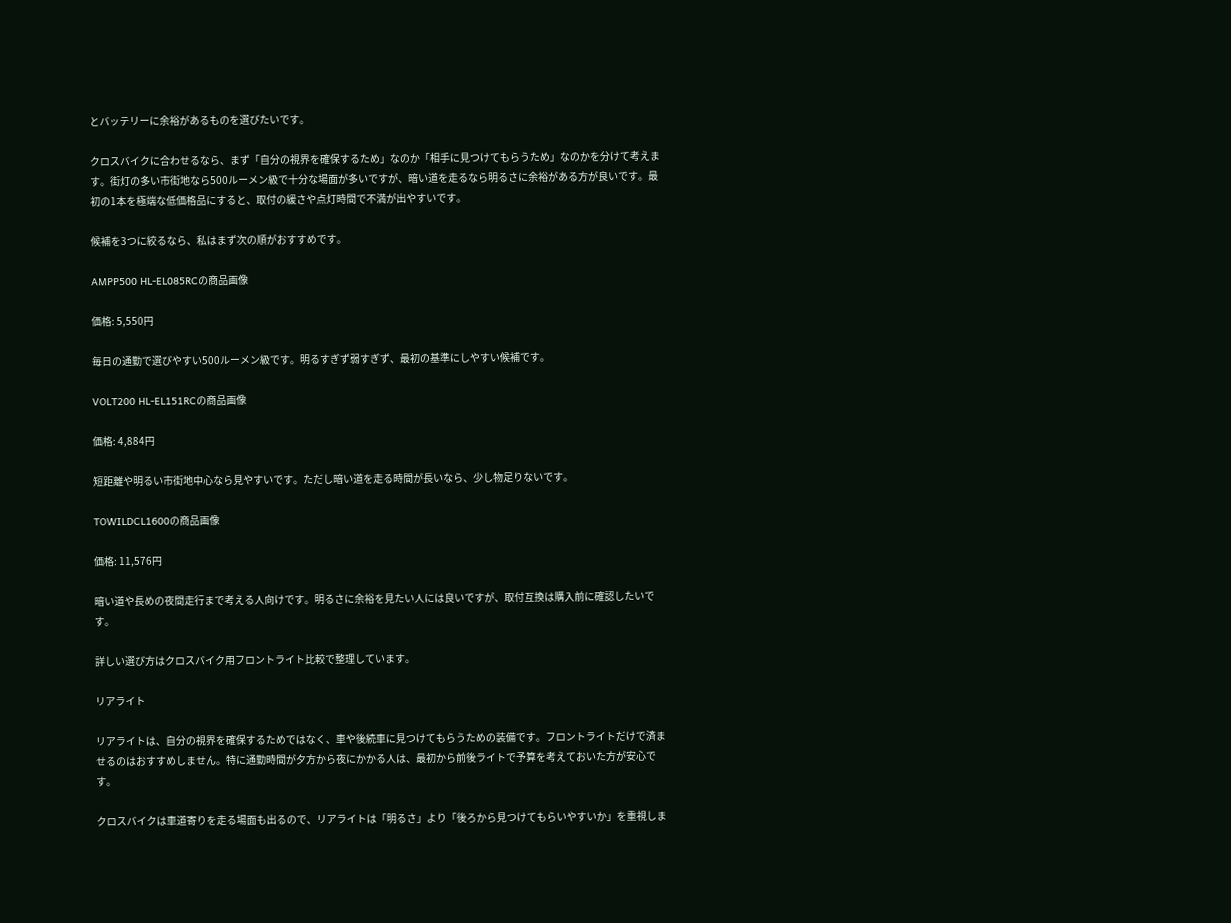とバッテリーに余裕があるものを選びたいです。

クロスバイクに合わせるなら、まず「自分の視界を確保するため」なのか「相手に見つけてもらうため」なのかを分けて考えます。街灯の多い市街地なら500ルーメン級で十分な場面が多いですが、暗い道を走るなら明るさに余裕がある方が良いです。最初の1本を極端な低価格品にすると、取付の緩さや点灯時間で不満が出やすいです。

候補を3つに絞るなら、私はまず次の順がおすすめです。

AMPP500 HL-EL085RCの商品画像

価格: 5,550円

毎日の通勤で選びやすい500ルーメン級です。明るすぎず弱すぎず、最初の基準にしやすい候補です。

VOLT200 HL-EL151RCの商品画像

価格: 4,884円

短距離や明るい市街地中心なら見やすいです。ただし暗い道を走る時間が長いなら、少し物足りないです。

TOWILDCL1600の商品画像

価格: 11,576円

暗い道や長めの夜間走行まで考える人向けです。明るさに余裕を見たい人には良いですが、取付互換は購入前に確認したいです。

詳しい選び方はクロスバイク用フロントライト比較で整理しています。

リアライト

リアライトは、自分の視界を確保するためではなく、車や後続車に見つけてもらうための装備です。フロントライトだけで済ませるのはおすすめしません。特に通勤時間が夕方から夜にかかる人は、最初から前後ライトで予算を考えておいた方が安心です。

クロスバイクは車道寄りを走る場面も出るので、リアライトは「明るさ」より「後ろから見つけてもらいやすいか」を重視しま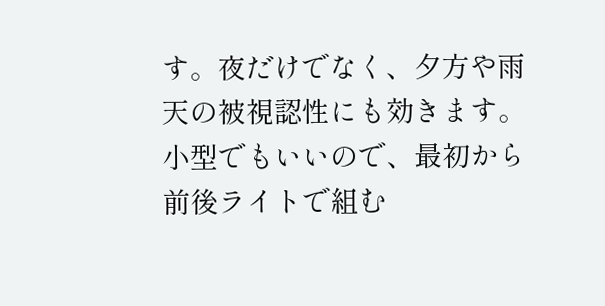す。夜だけでなく、夕方や雨天の被視認性にも効きます。小型でもいいので、最初から前後ライトで組む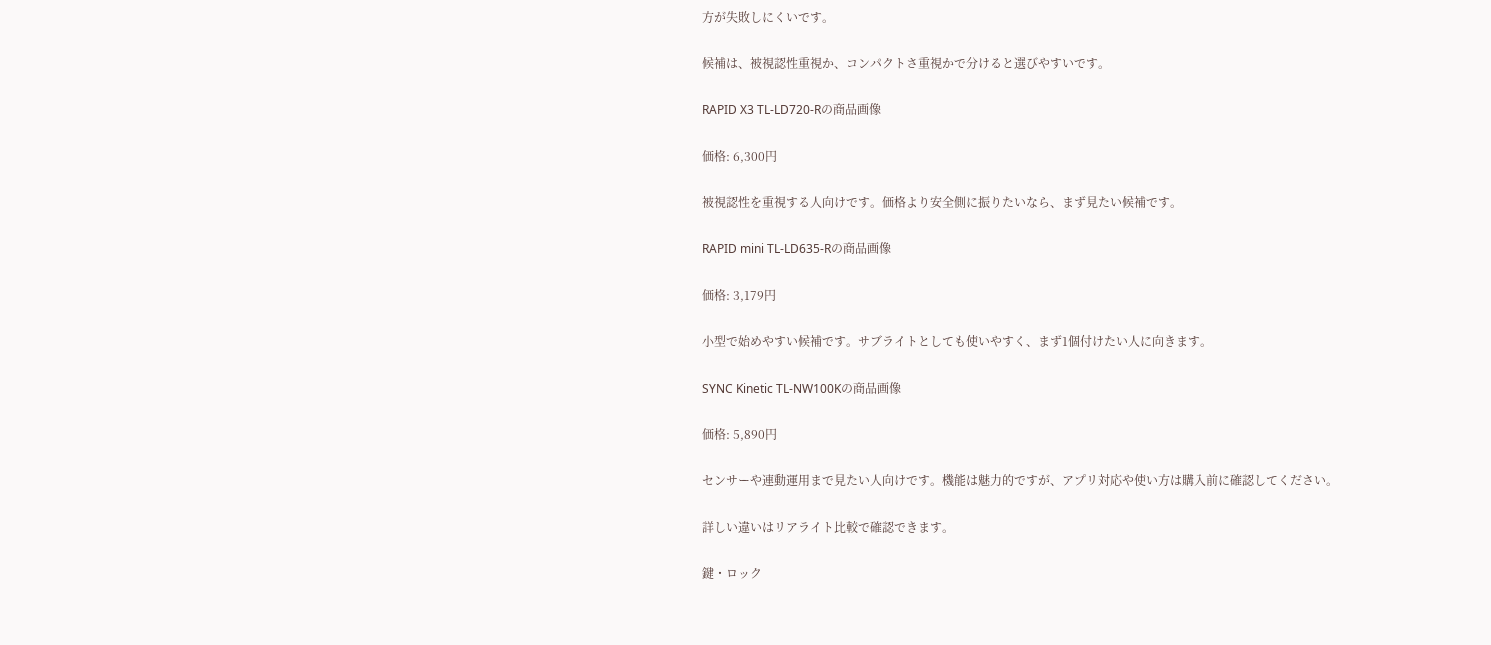方が失敗しにくいです。

候補は、被視認性重視か、コンパクトさ重視かで分けると選びやすいです。

RAPID X3 TL-LD720-Rの商品画像

価格: 6,300円

被視認性を重視する人向けです。価格より安全側に振りたいなら、まず見たい候補です。

RAPID mini TL-LD635-Rの商品画像

価格: 3,179円

小型で始めやすい候補です。サブライトとしても使いやすく、まず1個付けたい人に向きます。

SYNC Kinetic TL-NW100Kの商品画像

価格: 5,890円

センサーや連動運用まで見たい人向けです。機能は魅力的ですが、アプリ対応や使い方は購入前に確認してください。

詳しい違いはリアライト比較で確認できます。

鍵・ロック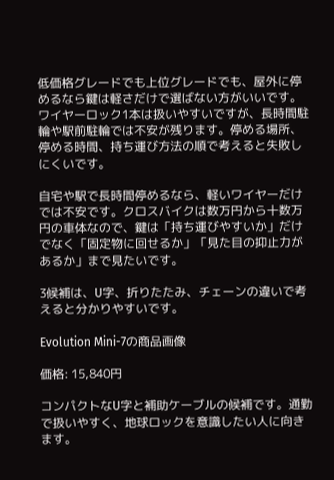低価格グレードでも上位グレードでも、屋外に停めるなら鍵は軽さだけで選ばない方がいいです。ワイヤーロック1本は扱いやすいですが、長時間駐輪や駅前駐輪では不安が残ります。停める場所、停める時間、持ち運び方法の順で考えると失敗しにくいです。

自宅や駅で長時間停めるなら、軽いワイヤーだけでは不安です。クロスバイクは数万円から十数万円の車体なので、鍵は「持ち運びやすいか」だけでなく「固定物に回せるか」「見た目の抑止力があるか」まで見たいです。

3候補は、U字、折りたたみ、チェーンの違いで考えると分かりやすいです。

Evolution Mini-7の商品画像

価格: 15,840円

コンパクトなU字と補助ケーブルの候補です。通勤で扱いやすく、地球ロックを意識したい人に向きます。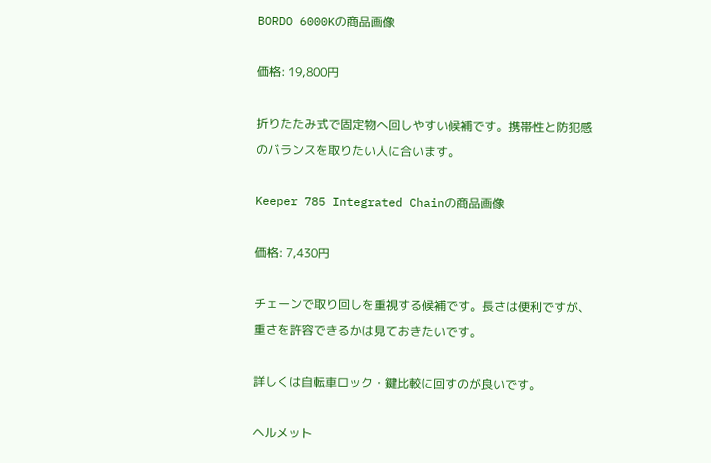BORDO 6000Kの商品画像

価格: 19,800円

折りたたみ式で固定物へ回しやすい候補です。携帯性と防犯感のバランスを取りたい人に合います。

Keeper 785 Integrated Chainの商品画像

価格: 7,430円

チェーンで取り回しを重視する候補です。長さは便利ですが、重さを許容できるかは見ておきたいです。

詳しくは自転車ロック・鍵比較に回すのが良いです。

ヘルメット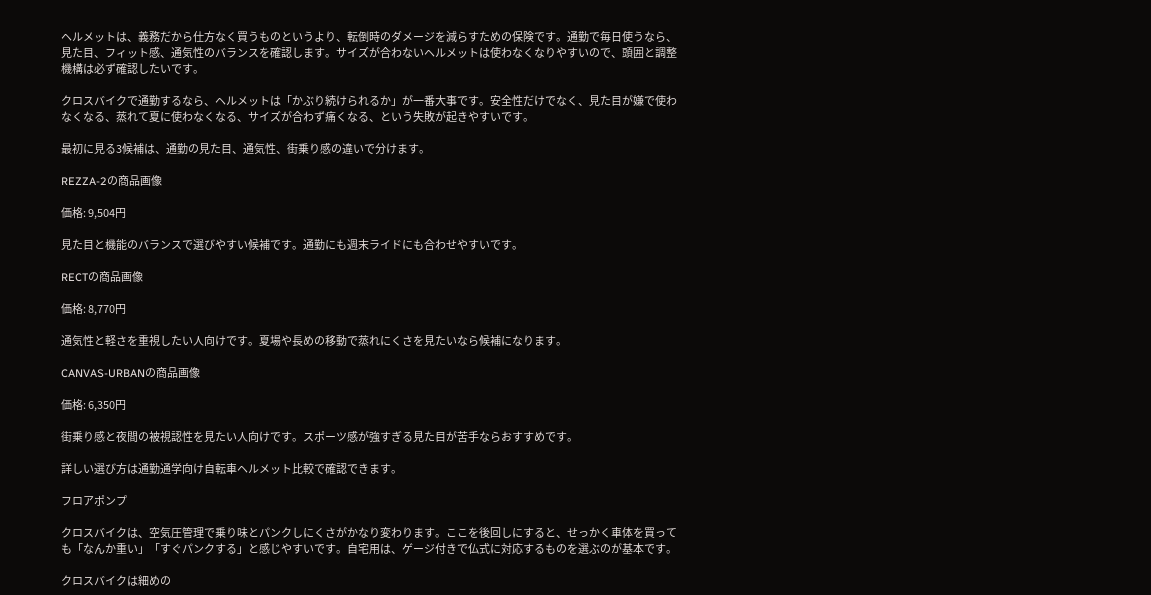ヘルメットは、義務だから仕方なく買うものというより、転倒時のダメージを減らすための保険です。通勤で毎日使うなら、見た目、フィット感、通気性のバランスを確認します。サイズが合わないヘルメットは使わなくなりやすいので、頭囲と調整機構は必ず確認したいです。

クロスバイクで通勤するなら、ヘルメットは「かぶり続けられるか」が一番大事です。安全性だけでなく、見た目が嫌で使わなくなる、蒸れて夏に使わなくなる、サイズが合わず痛くなる、という失敗が起きやすいです。

最初に見る3候補は、通勤の見た目、通気性、街乗り感の違いで分けます。

REZZA-2の商品画像

価格: 9,504円

見た目と機能のバランスで選びやすい候補です。通勤にも週末ライドにも合わせやすいです。

RECTの商品画像

価格: 8,770円

通気性と軽さを重視したい人向けです。夏場や長めの移動で蒸れにくさを見たいなら候補になります。

CANVAS-URBANの商品画像

価格: 6,350円

街乗り感と夜間の被視認性を見たい人向けです。スポーツ感が強すぎる見た目が苦手ならおすすめです。

詳しい選び方は通勤通学向け自転車ヘルメット比較で確認できます。

フロアポンプ

クロスバイクは、空気圧管理で乗り味とパンクしにくさがかなり変わります。ここを後回しにすると、せっかく車体を買っても「なんか重い」「すぐパンクする」と感じやすいです。自宅用は、ゲージ付きで仏式に対応するものを選ぶのが基本です。

クロスバイクは細めの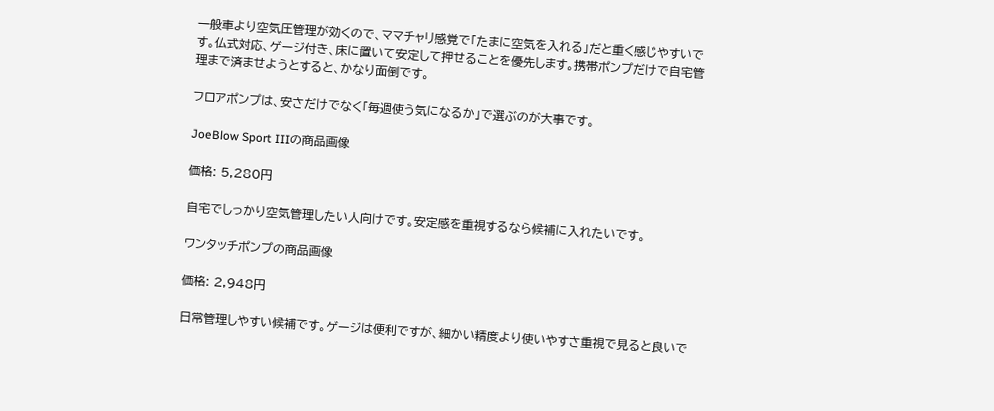一般車より空気圧管理が効くので、ママチャリ感覚で「たまに空気を入れる」だと重く感じやすいです。仏式対応、ゲージ付き、床に置いて安定して押せることを優先します。携帯ポンプだけで自宅管理まで済ませようとすると、かなり面倒です。

フロアポンプは、安さだけでなく「毎週使う気になるか」で選ぶのが大事です。

JoeBlow Sport IIIの商品画像

価格: 5,280円

自宅でしっかり空気管理したい人向けです。安定感を重視するなら候補に入れたいです。

ワンタッチポンプの商品画像

価格: 2,948円

日常管理しやすい候補です。ゲージは便利ですが、細かい精度より使いやすさ重視で見ると良いで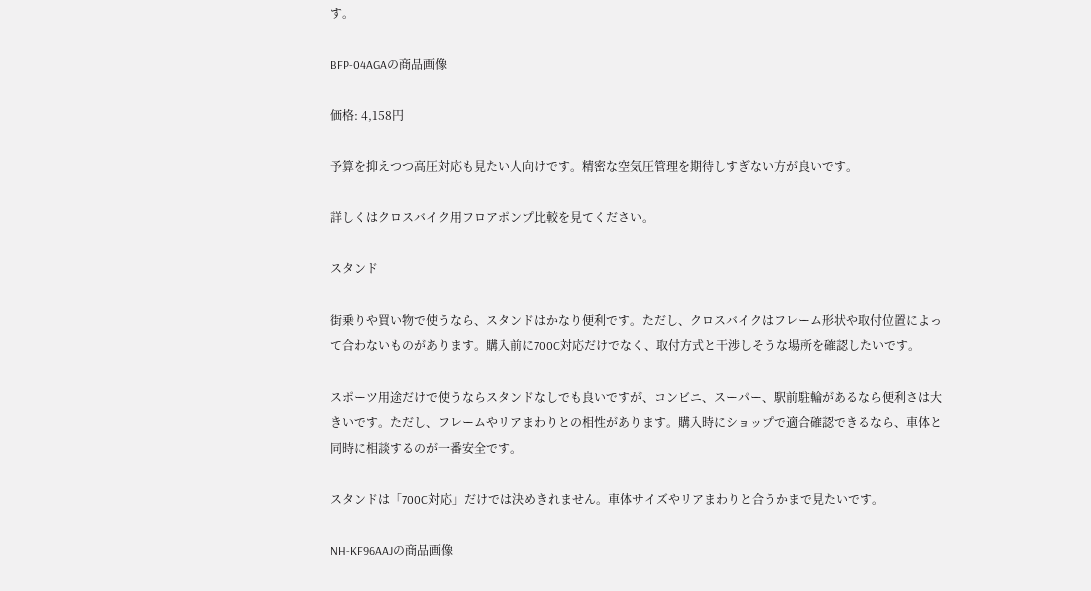す。

BFP-04AGAの商品画像

価格: 4,158円

予算を抑えつつ高圧対応も見たい人向けです。精密な空気圧管理を期待しすぎない方が良いです。

詳しくはクロスバイク用フロアポンプ比較を見てください。

スタンド

街乗りや買い物で使うなら、スタンドはかなり便利です。ただし、クロスバイクはフレーム形状や取付位置によって合わないものがあります。購入前に700C対応だけでなく、取付方式と干渉しそうな場所を確認したいです。

スポーツ用途だけで使うならスタンドなしでも良いですが、コンビニ、スーパー、駅前駐輪があるなら便利さは大きいです。ただし、フレームやリアまわりとの相性があります。購入時にショップで適合確認できるなら、車体と同時に相談するのが一番安全です。

スタンドは「700C対応」だけでは決めきれません。車体サイズやリアまわりと合うかまで見たいです。

NH-KF96AAJの商品画像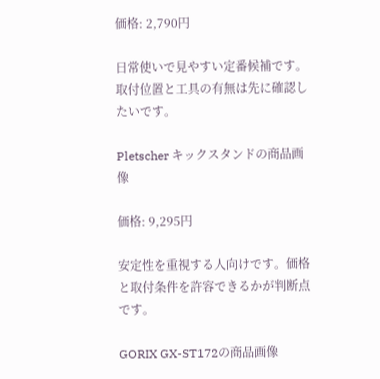価格: 2,790円

日常使いで見やすい定番候補です。取付位置と工具の有無は先に確認したいです。

Pletscher キックスタンドの商品画像

価格: 9,295円

安定性を重視する人向けです。価格と取付条件を許容できるかが判断点です。

GORIX GX-ST172の商品画像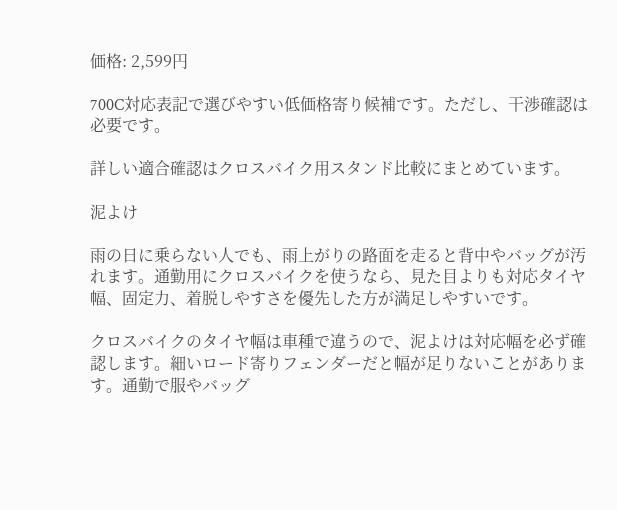価格: 2,599円

700C対応表記で選びやすい低価格寄り候補です。ただし、干渉確認は必要です。

詳しい適合確認はクロスバイク用スタンド比較にまとめています。

泥よけ

雨の日に乗らない人でも、雨上がりの路面を走ると背中やバッグが汚れます。通勤用にクロスバイクを使うなら、見た目よりも対応タイヤ幅、固定力、着脱しやすさを優先した方が満足しやすいです。

クロスバイクのタイヤ幅は車種で違うので、泥よけは対応幅を必ず確認します。細いロード寄りフェンダーだと幅が足りないことがあります。通勤で服やバッグ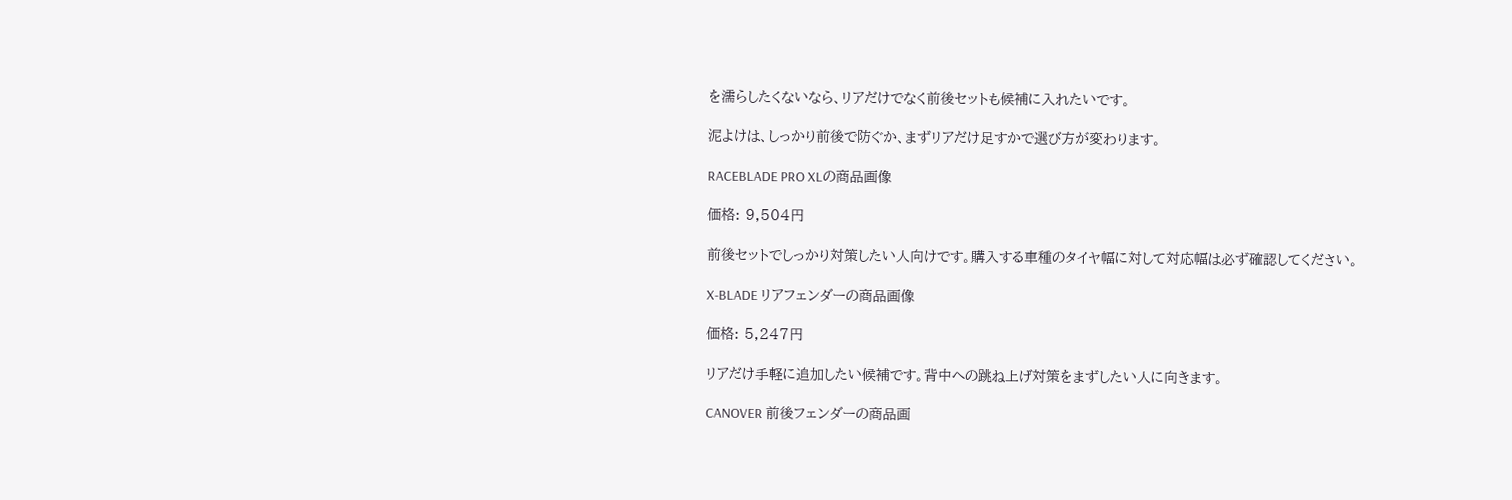を濡らしたくないなら、リアだけでなく前後セットも候補に入れたいです。

泥よけは、しっかり前後で防ぐか、まずリアだけ足すかで選び方が変わります。

RACEBLADE PRO XLの商品画像

価格: 9,504円

前後セットでしっかり対策したい人向けです。購入する車種のタイヤ幅に対して対応幅は必ず確認してください。

X-BLADE リアフェンダーの商品画像

価格: 5,247円

リアだけ手軽に追加したい候補です。背中への跳ね上げ対策をまずしたい人に向きます。

CANOVER 前後フェンダーの商品画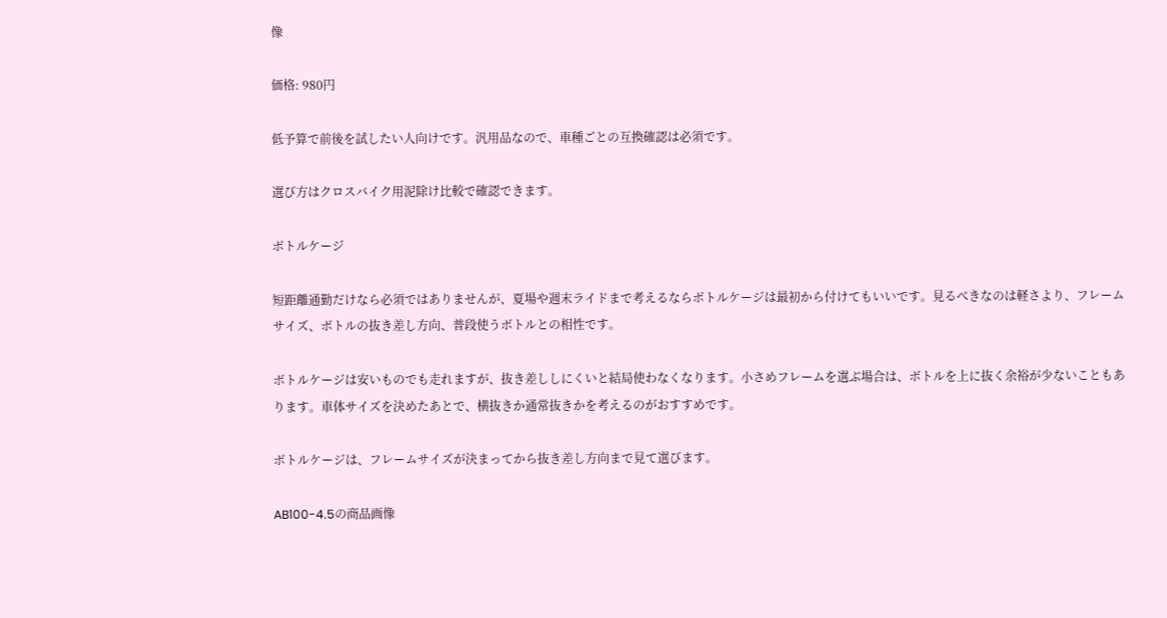像

価格: 980円

低予算で前後を試したい人向けです。汎用品なので、車種ごとの互換確認は必須です。

選び方はクロスバイク用泥除け比較で確認できます。

ボトルケージ

短距離通勤だけなら必須ではありませんが、夏場や週末ライドまで考えるならボトルケージは最初から付けてもいいです。見るべきなのは軽さより、フレームサイズ、ボトルの抜き差し方向、普段使うボトルとの相性です。

ボトルケージは安いものでも走れますが、抜き差ししにくいと結局使わなくなります。小さめフレームを選ぶ場合は、ボトルを上に抜く余裕が少ないこともあります。車体サイズを決めたあとで、横抜きか通常抜きかを考えるのがおすすめです。

ボトルケージは、フレームサイズが決まってから抜き差し方向まで見て選びます。

AB100-4.5の商品画像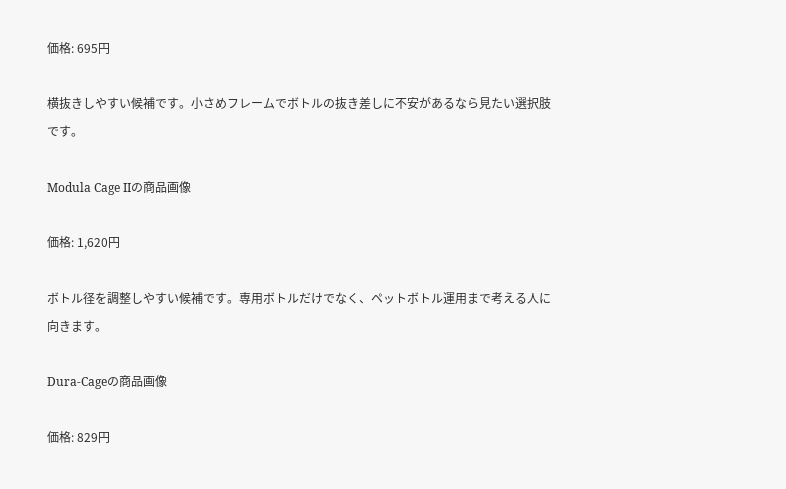価格: 695円

横抜きしやすい候補です。小さめフレームでボトルの抜き差しに不安があるなら見たい選択肢です。

Modula Cage IIの商品画像

価格: 1,620円

ボトル径を調整しやすい候補です。専用ボトルだけでなく、ペットボトル運用まで考える人に向きます。

Dura-Cageの商品画像

価格: 829円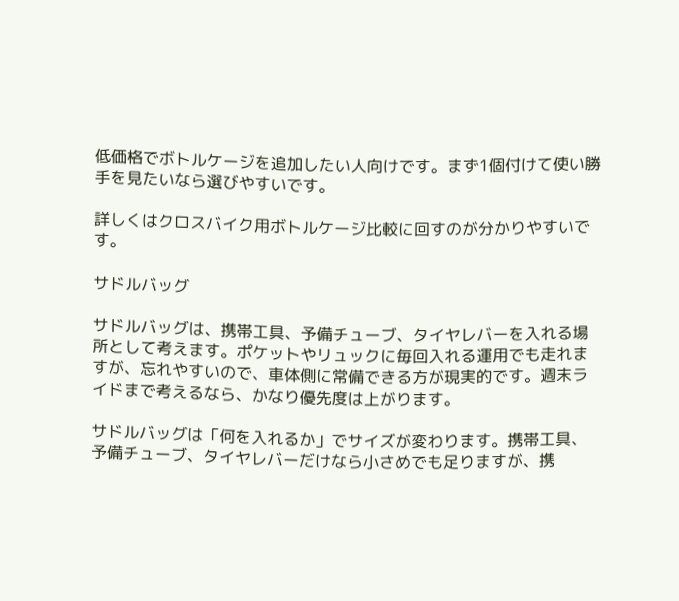低価格でボトルケージを追加したい人向けです。まず1個付けて使い勝手を見たいなら選びやすいです。

詳しくはクロスバイク用ボトルケージ比較に回すのが分かりやすいです。

サドルバッグ

サドルバッグは、携帯工具、予備チューブ、タイヤレバーを入れる場所として考えます。ポケットやリュックに毎回入れる運用でも走れますが、忘れやすいので、車体側に常備できる方が現実的です。週末ライドまで考えるなら、かなり優先度は上がります。

サドルバッグは「何を入れるか」でサイズが変わります。携帯工具、予備チューブ、タイヤレバーだけなら小さめでも足りますが、携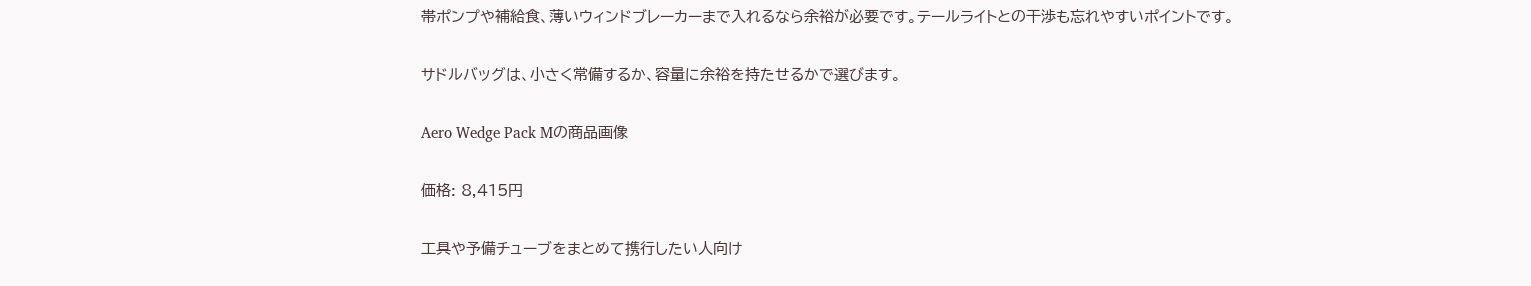帯ポンプや補給食、薄いウィンドブレーカーまで入れるなら余裕が必要です。テールライトとの干渉も忘れやすいポイントです。

サドルバッグは、小さく常備するか、容量に余裕を持たせるかで選びます。

Aero Wedge Pack Mの商品画像

価格: 8,415円

工具や予備チューブをまとめて携行したい人向け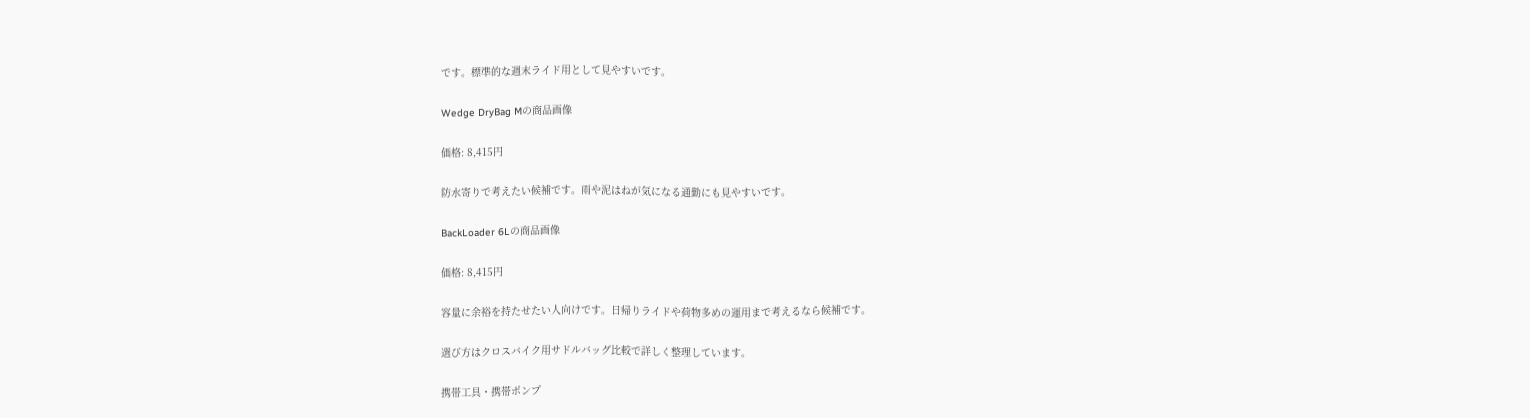です。標準的な週末ライド用として見やすいです。

Wedge DryBag Mの商品画像

価格: 8,415円

防水寄りで考えたい候補です。雨や泥はねが気になる通勤にも見やすいです。

BackLoader 6Lの商品画像

価格: 8,415円

容量に余裕を持たせたい人向けです。日帰りライドや荷物多めの運用まで考えるなら候補です。

選び方はクロスバイク用サドルバッグ比較で詳しく整理しています。

携帯工具・携帯ポンプ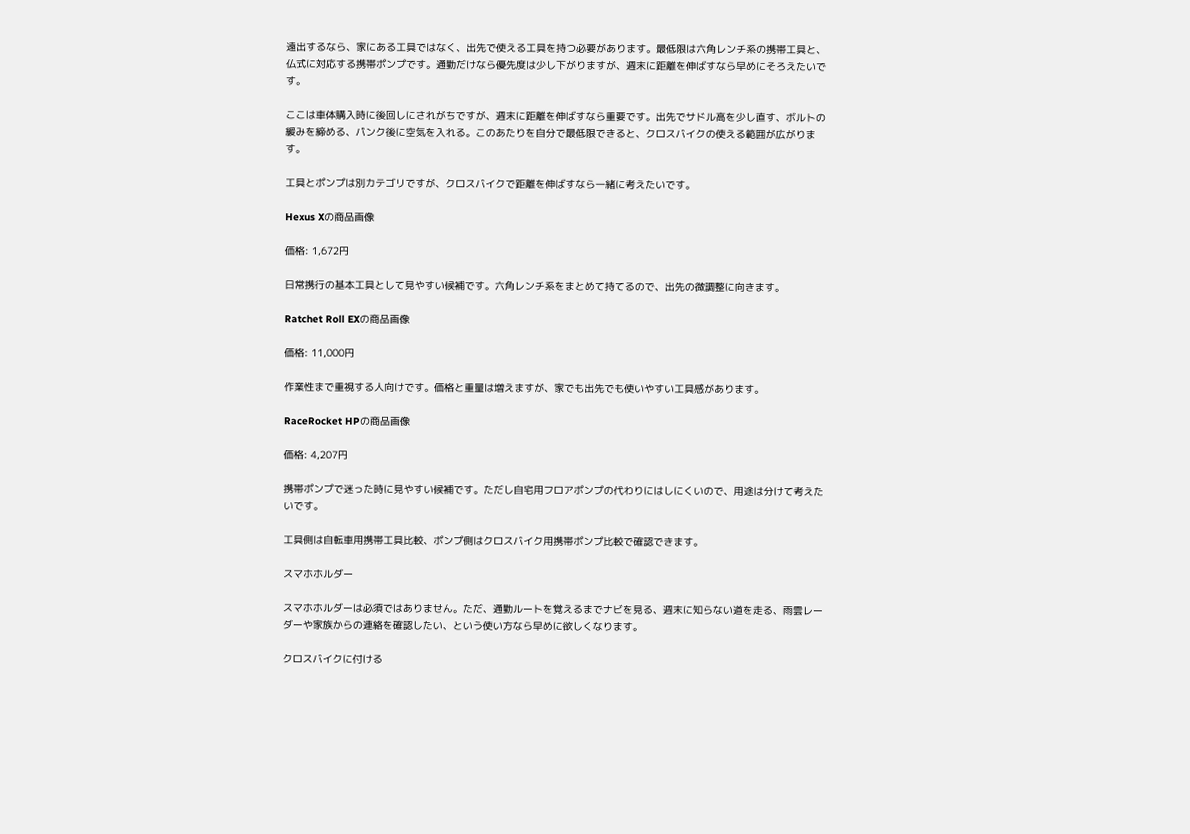遠出するなら、家にある工具ではなく、出先で使える工具を持つ必要があります。最低限は六角レンチ系の携帯工具と、仏式に対応する携帯ポンプです。通勤だけなら優先度は少し下がりますが、週末に距離を伸ばすなら早めにそろえたいです。

ここは車体購入時に後回しにされがちですが、週末に距離を伸ばすなら重要です。出先でサドル高を少し直す、ボルトの緩みを締める、パンク後に空気を入れる。このあたりを自分で最低限できると、クロスバイクの使える範囲が広がります。

工具とポンプは別カテゴリですが、クロスバイクで距離を伸ばすなら一緒に考えたいです。

Hexus Xの商品画像

価格: 1,672円

日常携行の基本工具として見やすい候補です。六角レンチ系をまとめて持てるので、出先の微調整に向きます。

Ratchet Roll EXの商品画像

価格: 11,000円

作業性まで重視する人向けです。価格と重量は増えますが、家でも出先でも使いやすい工具感があります。

RaceRocket HPの商品画像

価格: 4,207円

携帯ポンプで迷った時に見やすい候補です。ただし自宅用フロアポンプの代わりにはしにくいので、用途は分けて考えたいです。

工具側は自転車用携帯工具比較、ポンプ側はクロスバイク用携帯ポンプ比較で確認できます。

スマホホルダー

スマホホルダーは必須ではありません。ただ、通勤ルートを覚えるまでナビを見る、週末に知らない道を走る、雨雲レーダーや家族からの連絡を確認したい、という使い方なら早めに欲しくなります。

クロスバイクに付ける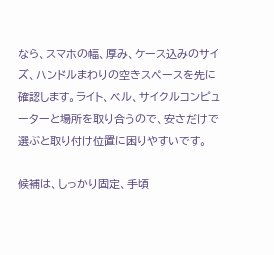なら、スマホの幅、厚み、ケース込みのサイズ、ハンドルまわりの空きスペースを先に確認します。ライト、ベル、サイクルコンピューターと場所を取り合うので、安さだけで選ぶと取り付け位置に困りやすいです。

候補は、しっかり固定、手頃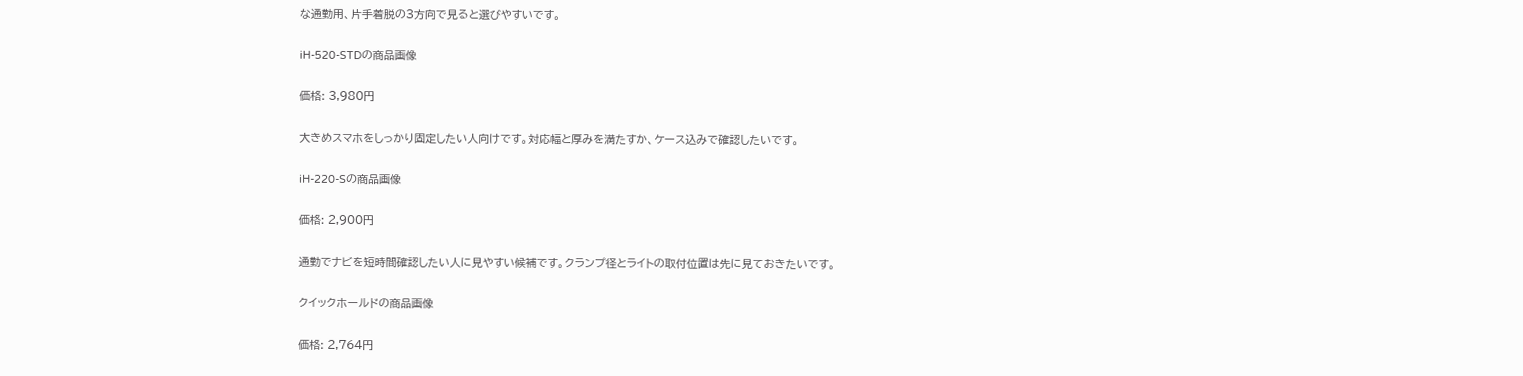な通勤用、片手着脱の3方向で見ると選びやすいです。

iH-520-STDの商品画像

価格: 3,980円

大きめスマホをしっかり固定したい人向けです。対応幅と厚みを満たすか、ケース込みで確認したいです。

iH-220-Sの商品画像

価格: 2,900円

通勤でナビを短時間確認したい人に見やすい候補です。クランプ径とライトの取付位置は先に見ておきたいです。

クイックホールドの商品画像

価格: 2,764円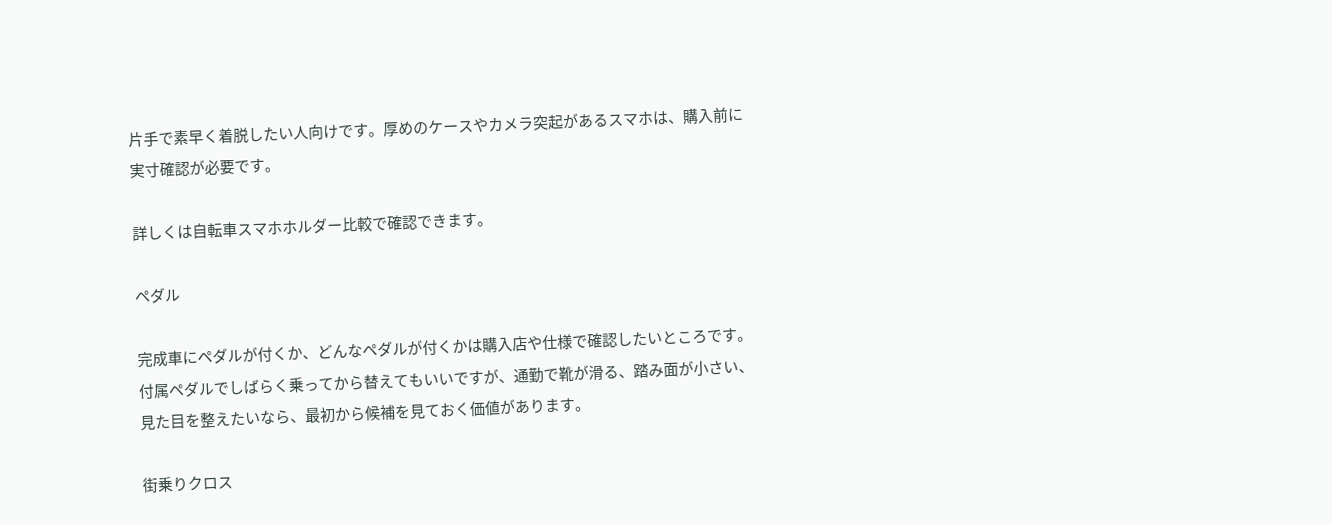片手で素早く着脱したい人向けです。厚めのケースやカメラ突起があるスマホは、購入前に実寸確認が必要です。

詳しくは自転車スマホホルダー比較で確認できます。

ペダル

完成車にペダルが付くか、どんなペダルが付くかは購入店や仕様で確認したいところです。付属ペダルでしばらく乗ってから替えてもいいですが、通勤で靴が滑る、踏み面が小さい、見た目を整えたいなら、最初から候補を見ておく価値があります。

街乗りクロス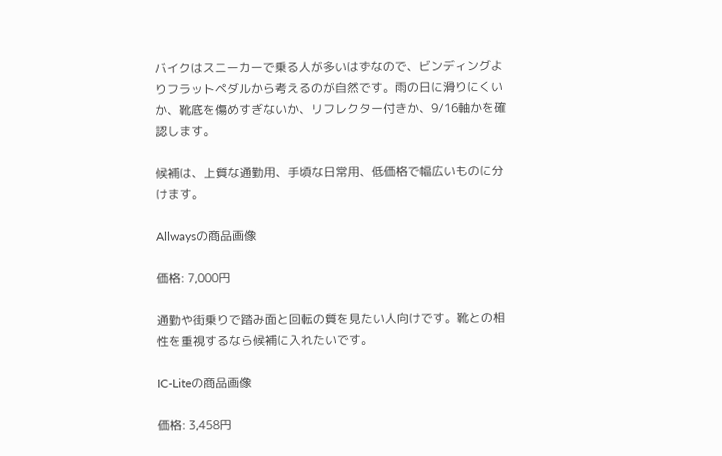バイクはスニーカーで乗る人が多いはずなので、ビンディングよりフラットペダルから考えるのが自然です。雨の日に滑りにくいか、靴底を傷めすぎないか、リフレクター付きか、9/16軸かを確認します。

候補は、上質な通勤用、手頃な日常用、低価格で幅広いものに分けます。

Allwaysの商品画像

価格: 7,000円

通勤や街乗りで踏み面と回転の質を見たい人向けです。靴との相性を重視するなら候補に入れたいです。

IC-Liteの商品画像

価格: 3,458円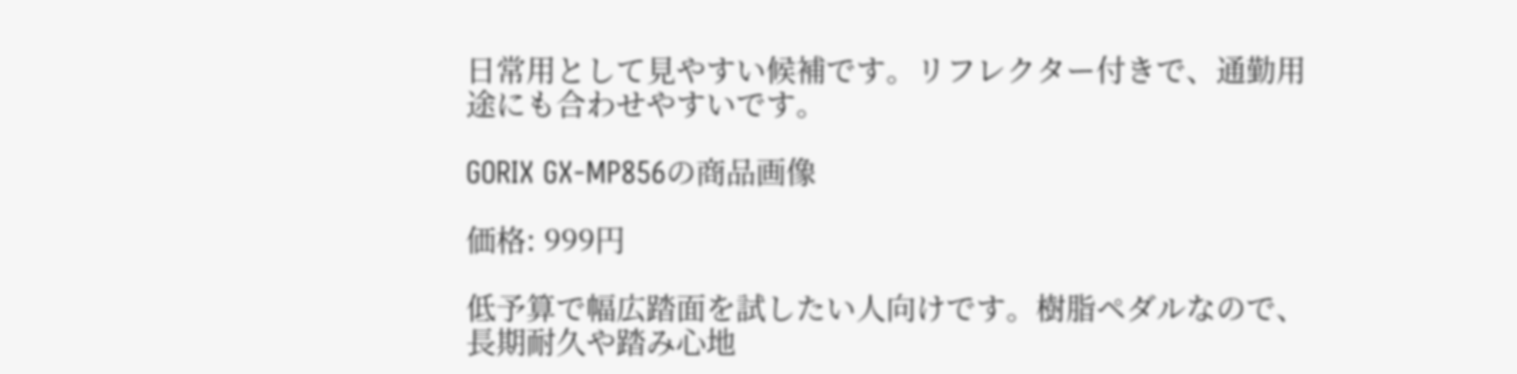日常用として見やすい候補です。リフレクター付きで、通勤用途にも合わせやすいです。

GORIX GX-MP856の商品画像

価格: 999円

低予算で幅広踏面を試したい人向けです。樹脂ペダルなので、長期耐久や踏み心地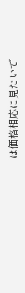は価格相応に見たいで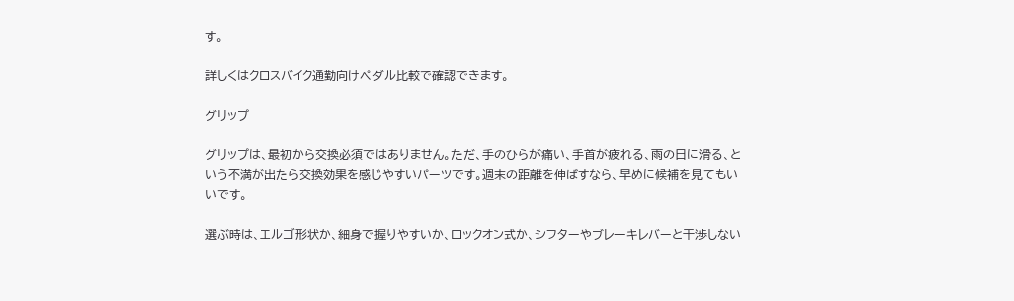す。

詳しくはクロスバイク通勤向けペダル比較で確認できます。

グリップ

グリップは、最初から交換必須ではありません。ただ、手のひらが痛い、手首が疲れる、雨の日に滑る、という不満が出たら交換効果を感じやすいパーツです。週末の距離を伸ばすなら、早めに候補を見てもいいです。

選ぶ時は、エルゴ形状か、細身で握りやすいか、ロックオン式か、シフターやブレーキレバーと干渉しない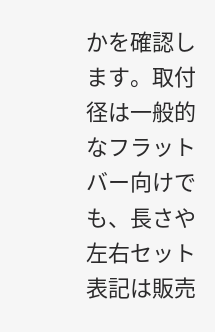かを確認します。取付径は一般的なフラットバー向けでも、長さや左右セット表記は販売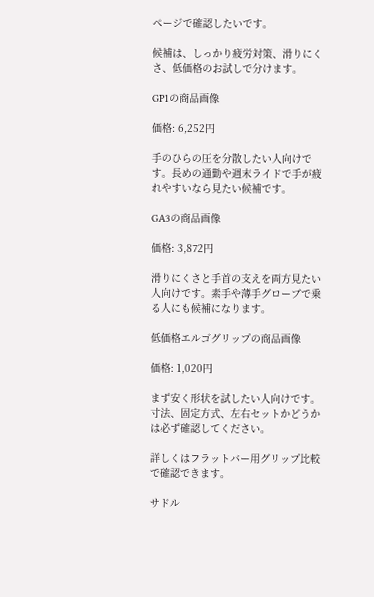ページで確認したいです。

候補は、しっかり疲労対策、滑りにくさ、低価格のお試しで分けます。

GP1の商品画像

価格: 6,252円

手のひらの圧を分散したい人向けです。長めの通勤や週末ライドで手が疲れやすいなら見たい候補です。

GA3の商品画像

価格: 3,872円

滑りにくさと手首の支えを両方見たい人向けです。素手や薄手グローブで乗る人にも候補になります。

低価格エルゴグリップの商品画像

価格: 1,020円

まず安く形状を試したい人向けです。寸法、固定方式、左右セットかどうかは必ず確認してください。

詳しくはフラットバー用グリップ比較で確認できます。

サドル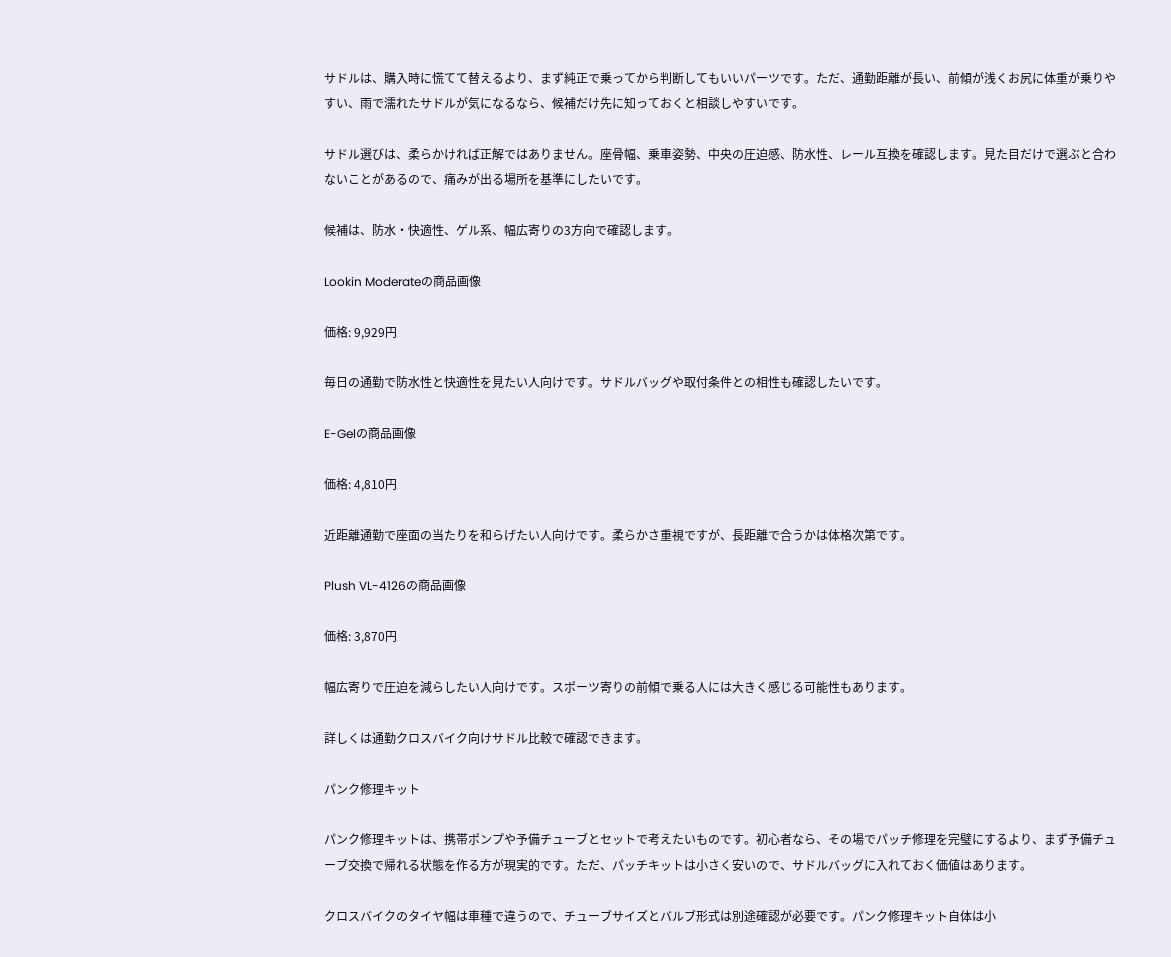サドルは、購入時に慌てて替えるより、まず純正で乗ってから判断してもいいパーツです。ただ、通勤距離が長い、前傾が浅くお尻に体重が乗りやすい、雨で濡れたサドルが気になるなら、候補だけ先に知っておくと相談しやすいです。

サドル選びは、柔らかければ正解ではありません。座骨幅、乗車姿勢、中央の圧迫感、防水性、レール互換を確認します。見た目だけで選ぶと合わないことがあるので、痛みが出る場所を基準にしたいです。

候補は、防水・快適性、ゲル系、幅広寄りの3方向で確認します。

Lookin Moderateの商品画像

価格: 9,929円

毎日の通勤で防水性と快適性を見たい人向けです。サドルバッグや取付条件との相性も確認したいです。

E-Gelの商品画像

価格: 4,810円

近距離通勤で座面の当たりを和らげたい人向けです。柔らかさ重視ですが、長距離で合うかは体格次第です。

Plush VL-4126の商品画像

価格: 3,870円

幅広寄りで圧迫を減らしたい人向けです。スポーツ寄りの前傾で乗る人には大きく感じる可能性もあります。

詳しくは通勤クロスバイク向けサドル比較で確認できます。

パンク修理キット

パンク修理キットは、携帯ポンプや予備チューブとセットで考えたいものです。初心者なら、その場でパッチ修理を完璧にするより、まず予備チューブ交換で帰れる状態を作る方が現実的です。ただ、パッチキットは小さく安いので、サドルバッグに入れておく価値はあります。

クロスバイクのタイヤ幅は車種で違うので、チューブサイズとバルブ形式は別途確認が必要です。パンク修理キット自体は小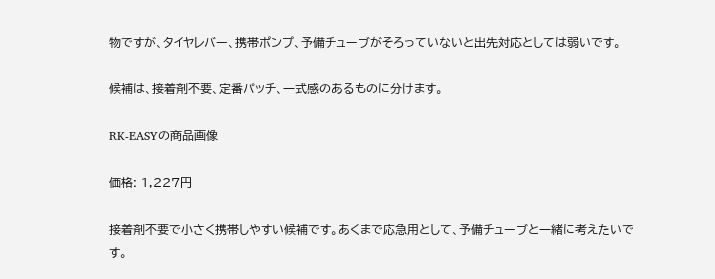物ですが、タイヤレバー、携帯ポンプ、予備チューブがそろっていないと出先対応としては弱いです。

候補は、接着剤不要、定番パッチ、一式感のあるものに分けます。

RK-EASYの商品画像

価格: 1,227円

接着剤不要で小さく携帯しやすい候補です。あくまで応急用として、予備チューブと一緒に考えたいです。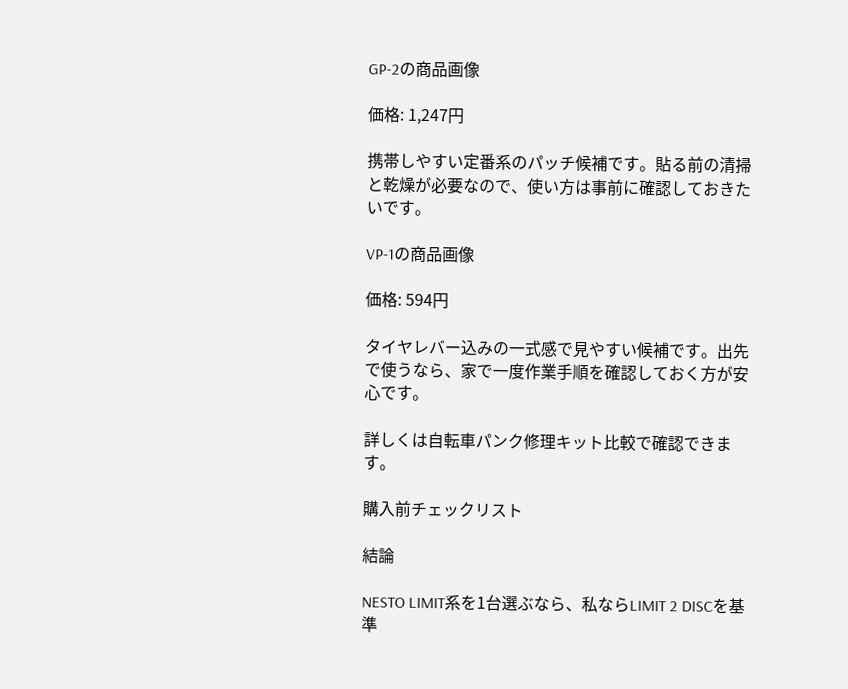GP-2の商品画像

価格: 1,247円

携帯しやすい定番系のパッチ候補です。貼る前の清掃と乾燥が必要なので、使い方は事前に確認しておきたいです。

VP-1の商品画像

価格: 594円

タイヤレバー込みの一式感で見やすい候補です。出先で使うなら、家で一度作業手順を確認しておく方が安心です。

詳しくは自転車パンク修理キット比較で確認できます。

購入前チェックリスト

結論

NESTO LIMIT系を1台選ぶなら、私ならLIMIT 2 DISCを基準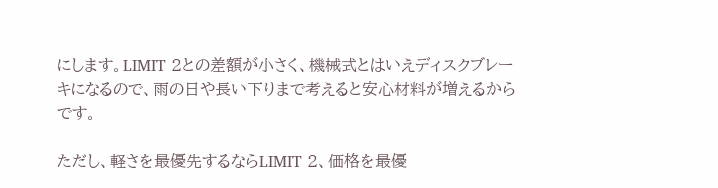にします。LIMIT 2との差額が小さく、機械式とはいえディスクブレーキになるので、雨の日や長い下りまで考えると安心材料が増えるからです。

ただし、軽さを最優先するならLIMIT 2、価格を最優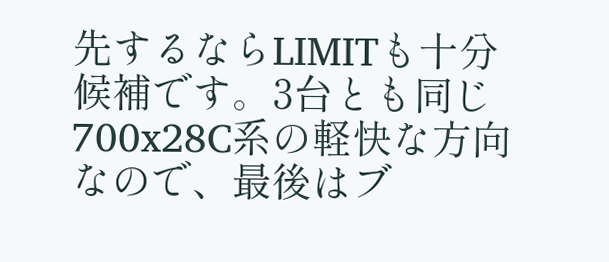先するならLIMITも十分候補です。3台とも同じ700x28C系の軽快な方向なので、最後はブ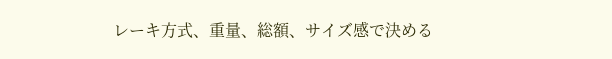レーキ方式、重量、総額、サイズ感で決める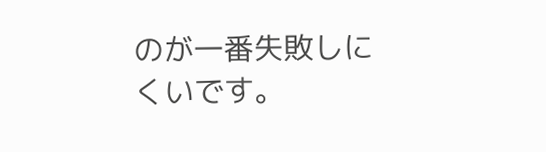のが一番失敗しにくいです。